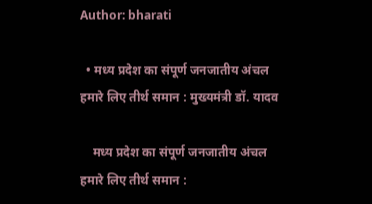Author: bharati

  • मध्य प्रदेश का संपूर्ण जनजातीय अंचल हमारे लिए तीर्थ समान : मुख्यमंत्री डॉ. यादव

    मध्य प्रदेश का संपूर्ण जनजातीय अंचल हमारे लिए तीर्थ समान :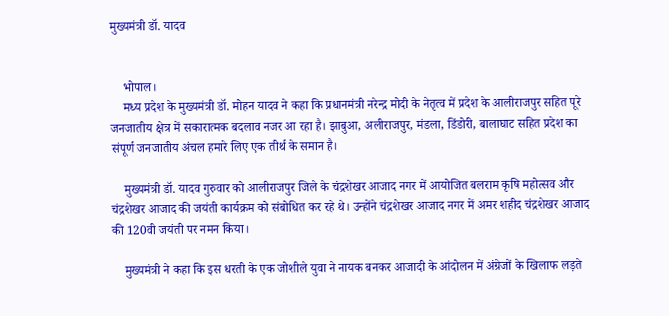मुख्यमंत्री डॉ. यादव


    भोपाल।
    मध्य प्रदेश के मुख्यमंत्री डॉ. मोहन यादव ने कहा कि प्रधानमंत्री नरेन्द्र मोदी के नेतृत्व में प्रदेश के आलीराजपुर सहित पूरे जनजातीय क्षेत्र में सकारात्मक बदलाव नजर आ रहा है। झाबुआ, अलीराजपुर, मंडला, डिंडोरी, बालाघाट सहित प्रदेश का संपूर्ण जनजातीय अंचल हमारे लिए एक तीर्थ के समान है।

    मुख्यमंत्री डॉ. यादव गुरुवार को आलीराजपुर जिले के चंद्रशेखर आजाद नगर में आयोजित बलराम कृषि महोत्सव और चंद्रशेखर आजाद की जयंती कार्यक्रम को संबोधित कर रहे थे। उन्होंने चंद्रशेखर आजाद नगर में अमर शहीद चंद्रशेखर आजाद की 120वी जयंती पर नमन किया।

    मुख्यमंत्री ने कहा कि इस धरती के एक जोशीले युवा ने नायक बनकर आजादी के आंदोलन में अंग्रेजों के खिलाफ लड़ते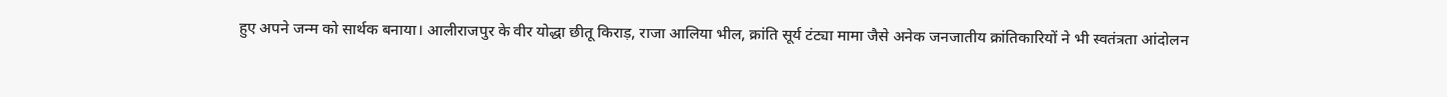हुए अपने जन्म को सार्थक बनाया। आलीराजपुर के वीर योद्धा छीतू किराड़, राजा आलिया भील, क्रांति सूर्य टंट्या मामा जैसे अनेक जनजातीय क्रांतिकारियों ने भी स्वतंत्रता आंदोलन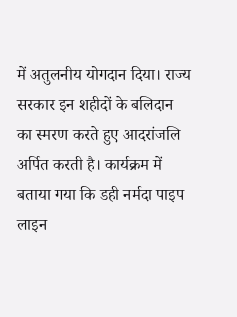में अतुलनीय योगदान दिया। राज्य सरकार इन शहीदों के बलिदान का स्मरण करते हुए आदरांजलि अर्पित करती है। कार्यक्रम में बताया गया कि डही नर्मदा पाइप लाइन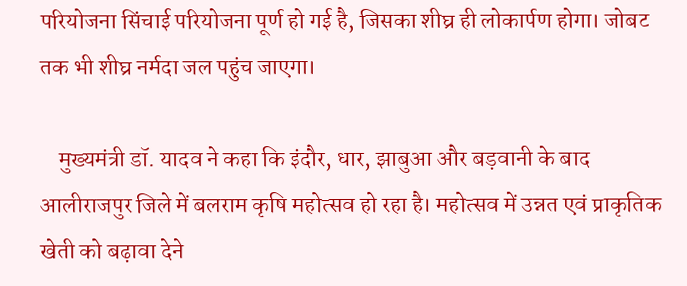परियोजना सिंचाई परियोजना पूर्ण हो गई है, जिसका शीघ्र ही लोकार्पण होगा। जोबट तक भी शीघ्र नर्मदा जल पहुंच जाएगा।

    मुख्यमंत्री डॉ. यादव ने कहा कि इंदौर, धार, झाबुआ और बड़वानी के बाद आलीराजपुर जिले में बलराम कृषि महोत्सव हो रहा है। महोत्सव में उन्नत एवं प्राकृतिक खेती को बढ़ावा देने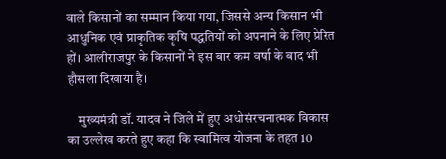वाले किसानों का सम्मान किया गया, जिससे अन्य किसान भी आधुनिक एवं प्राकृतिक कृषि पद्धतियों को अपनाने के लिए प्रेरित हों। आलीराजपुर के किसानों ने इस बार कम वर्षा के बाद भी हौसला दिखाया है।

    मुख्यमंत्री डॉ. यादव ने जिले में हुए अधोसंरचनात्मक विकास का उल्लेख करते हुए कहा कि स्वामित्व योजना के तहत 10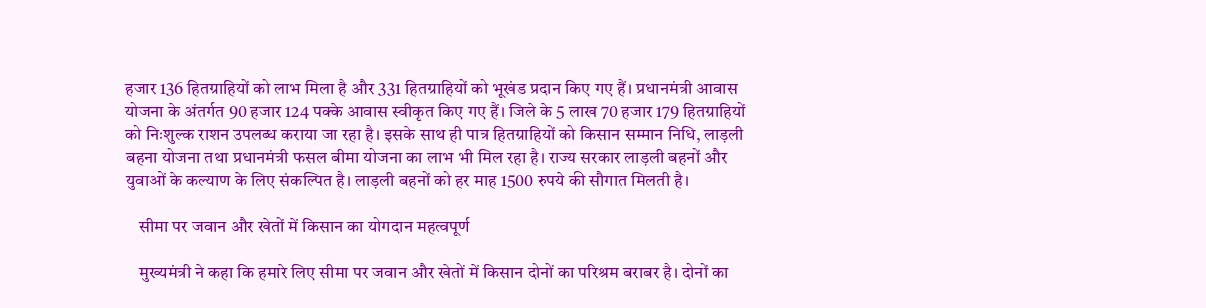हजार 136 हितग्राहियों को लाभ मिला है और 331 हितग्राहियों को भूखंड प्रदान किए गए हैं। प्रधानमंत्री आवास योजना के अंतर्गत 90 हजार 124 पक्के आवास स्वीकृत किए गए हैं। जिले के 5 लाख 70 हजार 179 हितग्राहियों को निःशुल्क राशन उपलब्ध कराया जा रहा है। इसके साथ ही पात्र हितग्राहियों को किसान सम्मान निधि, लाड़ली बहना योजना तथा प्रधानमंत्री फसल बीमा योजना का लाभ भी मिल रहा है। राज्य सरकार लाड़ली बहनों और युवाओं के कल्याण के लिए संकल्पित है। लाड़ली बहनों को हर माह 1500 रुपये की सौगात मिलती है।

    सीमा पर जवान और खेतों में किसान का योगदान महत्वपूर्ण

    मुख्यमंत्री ने कहा कि हमारे लिए सीमा पर जवान और खेतों में किसान दोनों का परिश्रम बराबर है। दोनों का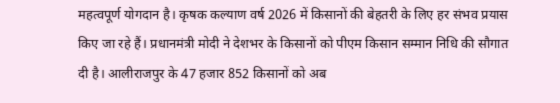महत्वपूर्ण योगदान है। कृषक कल्याण वर्ष 2026 में किसानों की बेहतरी के लिए हर संभव प्रयास किए जा रहे हैं। प्रधानमंत्री मोदी ने देशभर के किसानों को पीएम किसान सम्मान निधि की सौगात दी है। आलीराजपुर के 47 हजार 852 किसानों को अब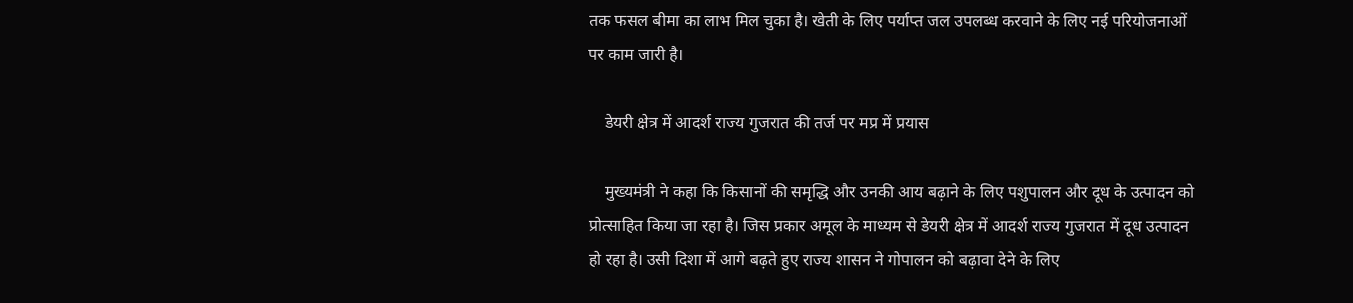तक फसल बीमा का लाभ मिल चुका है। खेती के लिए पर्याप्त जल उपलब्ध करवाने के लिए नई परियोजनाओं पर काम जारी है।

    डेयरी क्षेत्र में आदर्श राज्य गुजरात की तर्ज पर मप्र में प्रयास

    मुख्यमंत्री ने कहा कि किसानों की समृद्धि और उनकी आय बढ़ाने के लिए पशुपालन और दूध के उत्पादन को प्रोत्साहित किया जा रहा है। जिस प्रकार अमूल के माध्यम से डेयरी क्षेत्र में आदर्श राज्य गुजरात में दूध उत्पादन हो रहा है। उसी दिशा में आगे बढ़ते हुए राज्य शासन ने गोपालन को बढ़ावा देने के लिए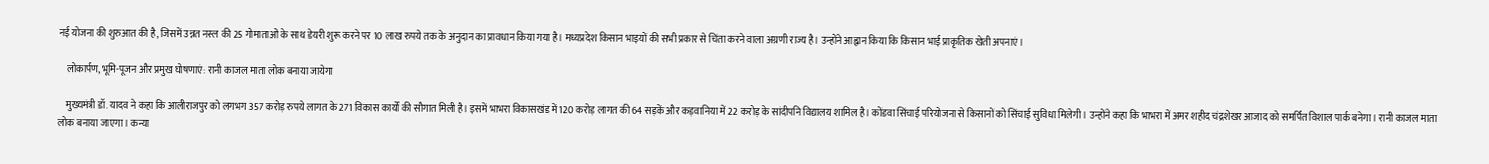नई योजना की शुरुआत की है, जिसमें उन्नत नस्ल की 25 गोमाताओं के साथ डेयरी शुरू करने पर 10 लाख रुपये तक के अनुदान का प्रावधान किया गया है। मध्यप्रदेश किसान भाइयों की सभी प्रकार से चिंता करने वाला अग्रणी राज्य है। उन्होंने आह्वान किया कि किसान भाई प्राकृतिक खेती अपनाएं।

    लोकार्पण, भूमि-पूजन और प्रमुख घोषणाएं: रानी काजल माता लोक बनाया जायेगा

    मुख्यमंत्री डॉ. यादव ने कहा कि आलीराजपुर को लगभग 357 करोड़ रुपये लागत के 271 विकास कार्यों की सौगात मिली है। इसमें भाभरा विकासखंड में 120 करोड़ लागत की 64 सड़कें और कड़वानिया में 22 करोड़ के सांदीपनि विद्यालय शामिल है। कोंडवा सिंचाई परियोजना से किसानों को सिंचाई सुविधा मिलेगी। उन्होंने कहा कि भाभरा में अमर शहीद चंद्रशेखर आजाद को समर्पित विशाल पार्क बनेगा। रानी काजल माता लोक बनाया जाएगा। कन्या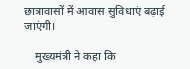छात्रावासों में आवास सुविधाएं बढ़ाई जाएंगी।

    मुख्यमंत्री ने कहा कि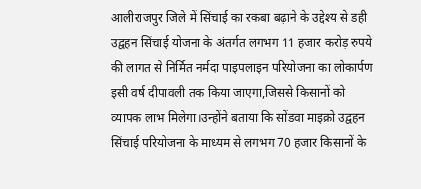आलीराजपुर जिले में सिंचाई का रकबा बढ़ाने के उद्देश्य से डही उद्वहन सिंचाई योजना के अंतर्गत लगभग 11 हजार करोड़ रुपये की लागत से निर्मित नर्मदा पाइपलाइन परियोजना का लोकार्पण इसी वर्ष दीपावली तक किया जाएगा,जिससे किसानों को व्यापक लाभ मिलेगा।उन्होंने बताया कि सोंडवा माइक्रो उद्वहन सिंचाई परियोजना के माध्यम से लगभग 70 हजार किसानों के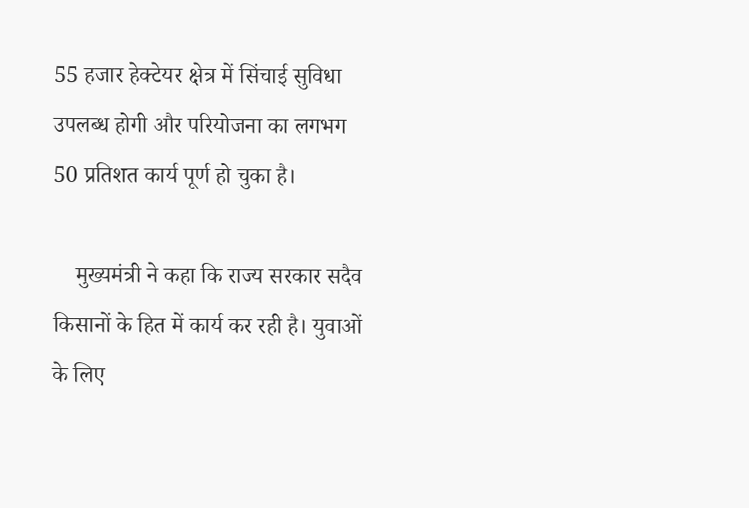55 हजार हेक्टेयर क्षेत्र में सिंचाई सुविधा उपलब्ध होगी और परियोजना का लगभग 50 प्रतिशत कार्य पूर्ण हो चुका है।

    मुख्यमंत्री ने कहा कि राज्य सरकार सदैव किसानों के हित में कार्य कर रही है। युवाओं के लिए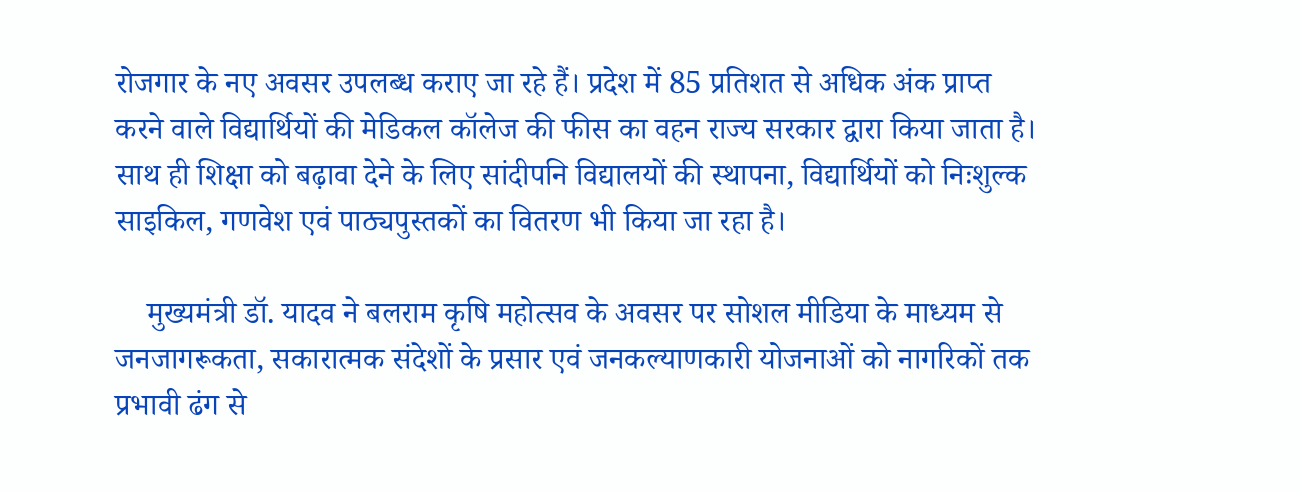रोजगार के नए अवसर उपलब्ध कराए जा रहे हैं। प्रदेश में 85 प्रतिशत से अधिक अंक प्राप्त करने वाले विद्यार्थियों की मेडिकल कॉलेज की फीस का वहन राज्य सरकार द्वारा किया जाता है। साथ ही शिक्षा को बढ़ावा देने के लिए सांदीपनि विद्यालयों की स्थापना, विद्यार्थियों को निःशुल्क साइकिल, गणवेश एवं पाठ्यपुस्तकों का वितरण भी किया जा रहा है।

    मुख्यमंत्री डॉ. यादव ने बलराम कृषि महोत्सव के अवसर पर सोशल मीडिया के माध्यम से जनजागरूकता, सकारात्मक संदेशों के प्रसार एवं जनकल्याणकारी योजनाओं को नागरिकों तक प्रभावी ढंग से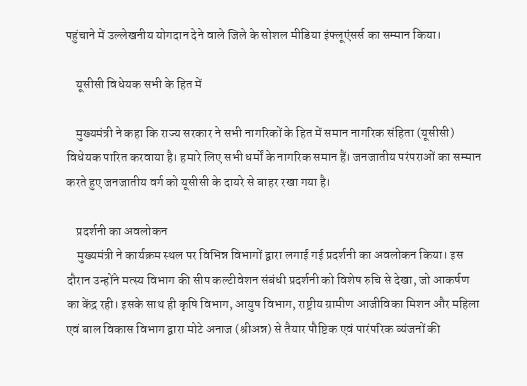पहुंचाने में उल्लेखनीय योगदान देने वाले जिले के सोशल मीडिया इंफ्लूएंसर्स का सम्मान किया।

    यूसीसी विधेयक सभी के हित में

    मुख्यमंत्री ने कहा कि राज्य सरकार ने सभी नागरिकों के हित में समान नागरिक संहिता (यूसीसी) विधेयक पारित करवाया है। हमारे लिए सभी धर्मों के नागरिक समान हैं। जनजातीय परंपराओं का सम्मान करते हुए जनजातीय वर्ग को यूसीसी के दायरे से बाहर रखा गया है।

    प्रदर्शनी का अवलोकन
    मुख्यमंत्री ने कार्यक्रम स्थल पर विभिन्न विभागों द्वारा लगाई गई प्रदर्शनी का अवलोकन किया। इस दौरान उन्होंने मत्स्य विभाग की सीप कल्टीवेशन संबंधी प्रदर्शनी को विशेष रुचि से देखा, जो आकर्षण का केंद्र रही। इसके साथ ही कृषि विभाग, आयुष विभाग, राष्ट्रीय ग्रामीण आजीविका मिशन और महिला एवं बाल विकास विभाग द्वारा मोटे अनाज (श्रीअन्न) से तैयार पौष्टिक एवं पारंपरिक व्यंजनों की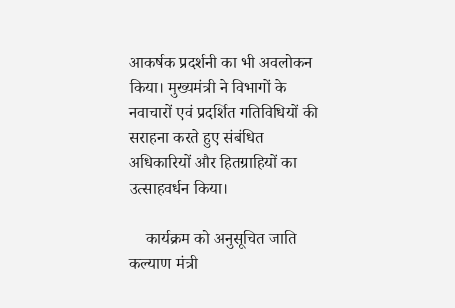आकर्षक प्रदर्शनी का भी अवलोकन किया। मुख्यमंत्री ने विभागों के नवाचारों एवं प्रदर्शित गतिविधियों की सराहना करते हुए संबंधित अधिकारियों और हितग्राहियों का उत्साहवर्धन किया।

    कार्यक्रम को अनुसूचित जाति कल्याण मंत्री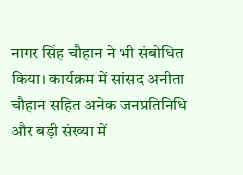नागर सिंह चौहान ने भी संबोधित किया। कार्यक्रम में सांसद अनीता चौहान सहित अनेक जनप्रतिनिधि और बड़ी संख्या में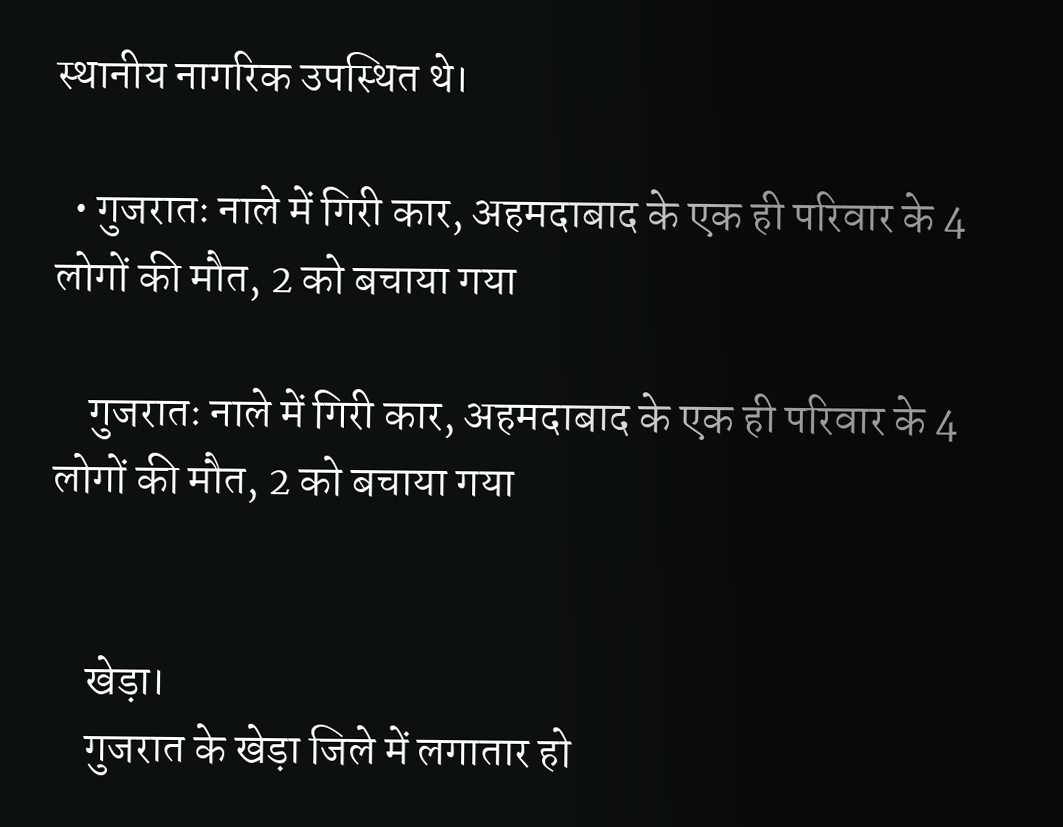स्थानीय नागरिक उपस्थित थे।

  • गुजरातः नाले में गिरी कार, अहमदाबाद के एक ही परिवार के 4 लोगों की मौत, 2 को बचाया गया

    गुजरातः नाले में गिरी कार, अहमदाबाद के एक ही परिवार के 4 लोगों की मौत, 2 को बचाया गया


    खेड़ा।
    गुजरात के खेड़ा जिले में लगातार हो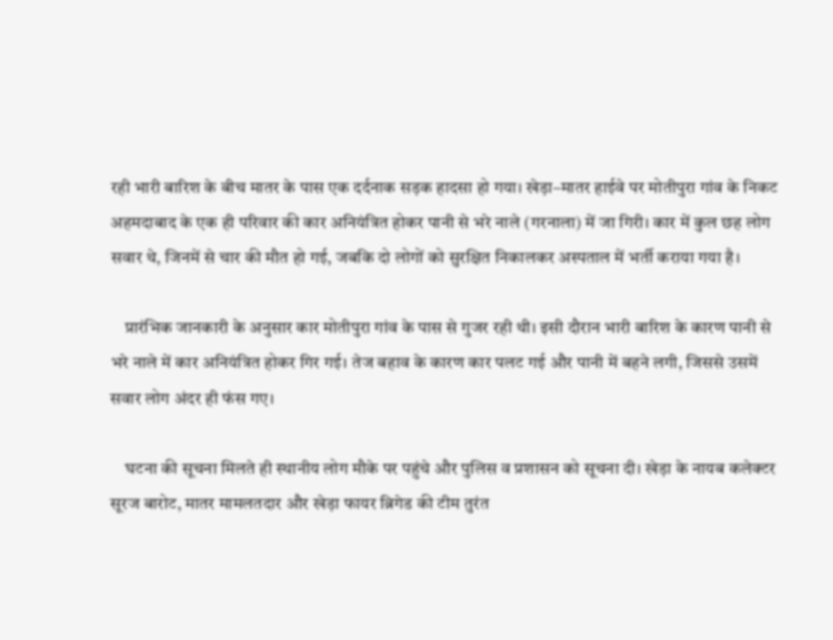रही भारी बारिश के बीच मातर के पास एक दर्दनाक सड़क हादसा हो गया। खेड़ा–मातर हाईवे पर मोतीपुरा गांव के निकट अहमदाबाद के एक ही परिवार की कार अनियंत्रित होकर पानी से भरे नाले (गरनाला) में जा गिरी। कार में कुल छह लोग सवार थे, जिनमें से चार की मौत हो गई, जबकि दो लोगों को सुरक्षित निकालकर अस्पताल में भर्ती कराया गया है।

    प्रारंभिक जानकारी के अनुसार कार मोतीपुरा गांव के पास से गुजर रही थी। इसी दौरान भारी बारिश के कारण पानी से भरे नाले में कार अनियंत्रित होकर गिर गई। तेज बहाव के कारण कार पलट गई और पानी में बहने लगी, जिससे उसमें सवार लोग अंदर ही फंस गए।

    घटना की सूचना मिलते ही स्थानीय लोग मौके पर पहुंचे और पुलिस व प्रशासन को सूचना दी। खेड़ा के नायब कलेक्टर सूरज बारोट, मातर मामलतदार और खेड़ा फायर ब्रिगेड की टीम तुरंत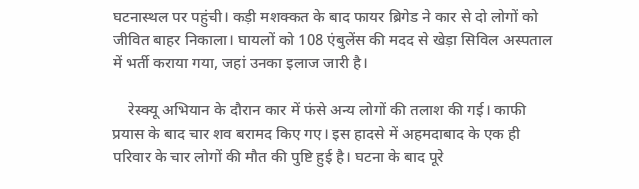घटनास्थल पर पहुंची। कड़ी मशक्कत के बाद फायर ब्रिगेड ने कार से दो लोगों को जीवित बाहर निकाला। घायलों को 108 एंबुलेंस की मदद से खेड़ा सिविल अस्पताल में भर्ती कराया गया, जहां उनका इलाज जारी है।

    रेस्क्यू अभियान के दौरान कार में फंसे अन्य लोगों की तलाश की गई। काफी प्रयास के बाद चार शव बरामद किए गए। इस हादसे में अहमदाबाद के एक ही परिवार के चार लोगों की मौत की पुष्टि हुई है। घटना के बाद पूरे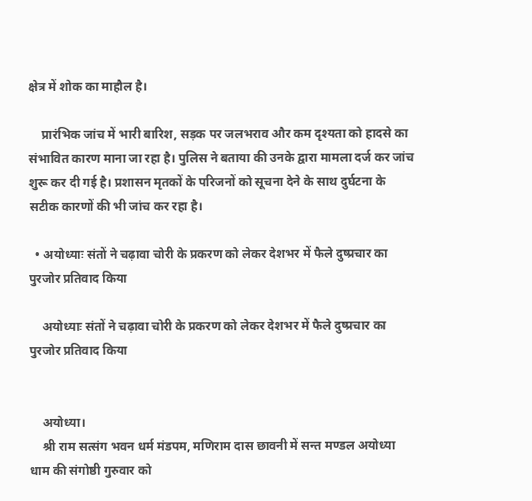क्षेत्र में शोक का माहौल है।

    प्रारंभिक जांच में भारी बारिश, सड़क पर जलभराव और कम दृश्यता को हादसे का संभावित कारण माना जा रहा है। पुलिस ने बताया की उनके द्वारा मामला दर्ज कर जांच शुरू कर दी गई है। प्रशासन मृतकों के परिजनों को सूचना देने के साथ दुर्घटना के सटीक कारणों की भी जांच कर रहा है।

  • अयोध्याः संतों ने चढ़ावा चोरी के प्रकरण को लेकर देशभर में फैले दुष्प्रचार का पुरजोर प्रतिवाद किया

    अयोध्याः संतों ने चढ़ावा चोरी के प्रकरण को लेकर देशभर में फैले दुष्प्रचार का पुरजोर प्रतिवाद किया


    अयोध्या।
    श्री राम सत्संग भवन धर्म मंडपम, मणिराम दास छावनी में सन्त मण्डल अयोध्या धाम की संगोष्ठी गुरुवार को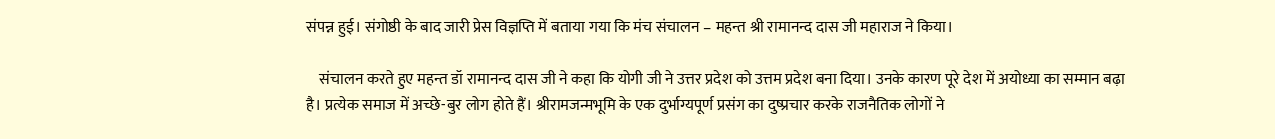संपन्न हुई। संगोष्ठी के बाद जारी प्रेस विज्ञप्ति में बताया गया कि मंच संचालन – महन्त श्री रामानन्द दास जी महाराज ने किया।

    संचालन करते हुए महन्त डॉ रामानन्द दास जी ने कहा कि योगी जी ने उत्तर प्रदेश को उत्तम प्रदेश बना दिया। उनके कारण पूरे देश में अयोध्या का सम्मान बढ़ा है। प्रत्येक समाज में अच्छे-बुर लोग होते हैं। श्रीरामजन्मभूमि के एक दुर्भाग्यपूर्ण प्रसंग का दुष्प्रचार करके राजनैतिक लोगों ने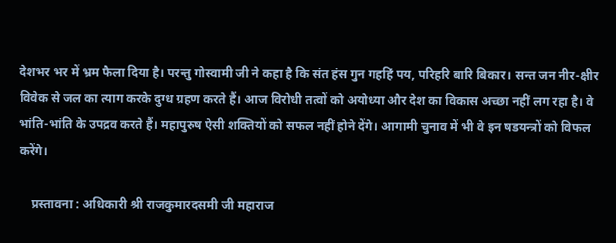देशभर भर में भ्रम फैला दिया है। परन्तु गोस्वामी जी ने कहा है कि संत हंस गुन गहहिं पय, परिहरि बारि बिकार। सन्त जन नीर-क्षीर विवेक से जल का त्याग करके दुग्ध ग्रहण करते हैं। आज विरोधी तत्वों को अयोध्या और देश का विकास अच्छा नहीं लग रहा है। वे भांति-भांति के उपद्रव करते हैं। महापुरुष ऐसी शक्तियों को सफल नहीं होने देंगे। आगामी चुनाव में भी वे इन षडयन्त्रों को विफल करेंगे।

    प्रस्तावना : अधिकारी श्री राजकुमारदसमी जी महाराज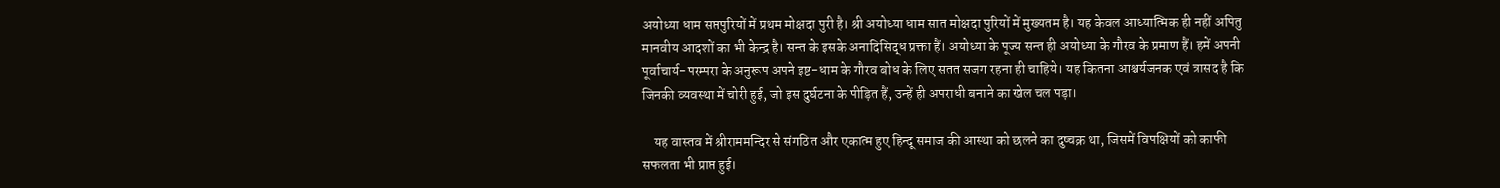अयोध्या धाम सप्तपुरियों में प्रथम मोक्षदा पुरी है। श्री अयोध्या धाम सात मोक्षदा पुरियों में मुख्यतम है। यह केवल आध्यात्मिक ही नहीं अपितु मानवीय आदशों का भी केन्द्र है। सन्त के इसके अनादिसिद्ध प्रक्ता हैं। अयोध्या के पूज्य सन्त ही अयोध्या के गौरव के प्रमाण हैं। हमें अपनी पूर्वाचार्य-परम्परा के अनुरूप अपने इष्ट-धाम के गौरव बोध के लिए सतत सजग रहना ही चाहिये। यह कितना आश्चर्यजनक एवं त्रासद है कि जिनकी व्यवस्था में चोरी हुई, जो इस दुर्घटना के पीड़ित हैं, उन्हें ही अपराधी बनाने का खेल चल पड़ा।

    यह वास्तव में श्रीराममन्दिर से संगठित और एकात्म हुए हिन्दू समाज की आस्था को छलने का दुष्चक्र था, जिसमें विपक्षियों को काफी सफलता भी प्राप्त हुई।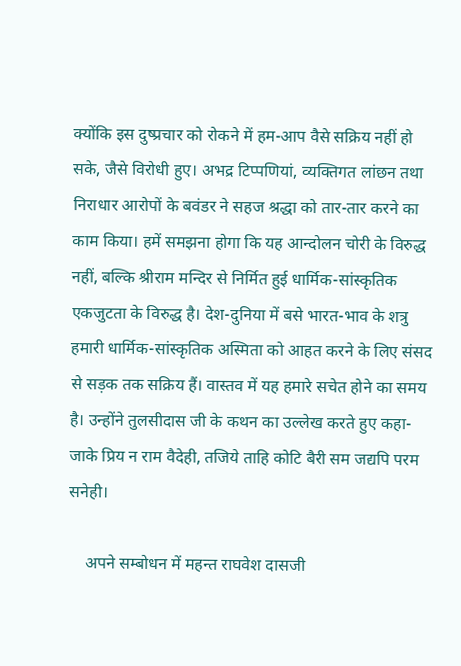क्योंकि इस दुष्प्रचार को रोकने में हम-आप वैसे सक्रिय नहीं हो सके, जैसे विरोधी हुए। अभद्र टिप्पणियां, व्यक्तिगत लांछन तथा निराधार आरोपों के बवंडर ने सहज श्रद्धा को तार-तार करने का काम किया। हमें समझना होगा कि यह आन्दोलन चोरी के विरुद्ध नहीं, बल्कि श्रीराम मन्दिर से निर्मित हुई धार्मिक-सांस्कृतिक एकजुटता के विरुद्ध है। देश-दुनिया में बसे भारत-भाव के शत्रु हमारी धार्मिक-सांस्कृतिक अस्मिता को आहत करने के लिए संसद से सड़क तक सक्रिय हैं। वास्तव में यह हमारे सचेत होने का समय है। उन्होंने तुलसीदास जी के कथन का उल्लेख करते हुए कहा- जाके प्रिय न राम वैदेही, तजिये ताहि कोटि बैरी सम जद्यपि परम सनेही।

    अपने सम्बोधन में महन्त राघवेश दासजी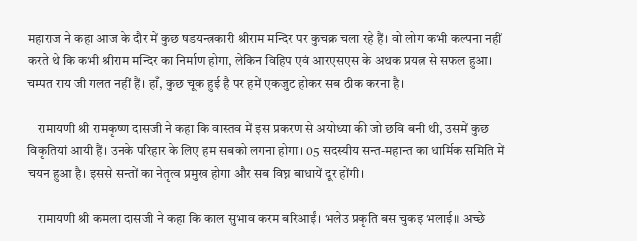महाराज ने कहा आज के दौर में कुछ षडयन्त्रकारी श्रीराम मन्दिर पर कुचक्र चला रहे हैं। वो लोग कभी कल्पना नहीं करते थे कि कभी श्रीराम मन्दिर का निर्माण होगा, लेकिन विहिप एवं आरएसएस के अथक प्रयत्न से सफल हुआ। चम्पत राय जी गलत नहीं हैं। हाँ, कुछ चूक हुई है पर हमें एकजुट होकर सब ठीक करना है।

    रामायणी श्री रामकृष्ण दासजी ने कहा कि वास्तव में इस प्रकरण से अयोध्या की जो छवि बनी थी, उसमें कुछ विकृतियां आयी हैं। उनके परिहार के लिए हम सबको लगना होगा। 05 सदस्यीय सन्त-महान्त का धार्मिक समिति में चयन हुआ है। इससे सन्तों का नेतृत्व प्रमुख होगा और सब विघ्न बाधायें दूर होंगी।

    रामायणी श्री कमला दासजी ने कहा कि काल सुभाव करम बरिआईं। भलेउ प्रकृति बस चुकइ भलाई॥ अच्छे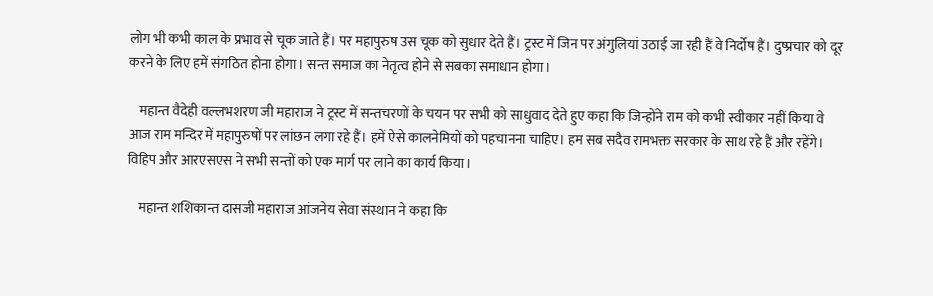लोग भी कभी काल के प्रभाव से चूक जाते हैं। पर महापुरुष उस चूक को सुधार देते हैं। ट्रस्ट में जिन पर अंगुलियां उठाई जा रही हैं वे निर्दोष हैं। दुष्प्रचार को दूर करने के लिए हमें संगठित होना होगा। सन्त समाज का नेतृत्व होने से सबका समाधान होगा।

    महान्त वैदेही वल्लभशरण जी महाराज ने ट्रस्ट में सन्तचरणों के चयन पर सभी को साधुवाद देते हुए कहा कि जिन्होंने राम को कभी स्वीकार नहीं किया वे आज राम मन्दिर में महापुरुषों पर लांछन लगा रहे हैं। हमें ऐसे कालनेमियों को पहचानना चाहिए। हम सब सदैव रामभक्त सरकार के साथ रहे हैं और रहेंगे। विहिप और आरएसएस ने सभी सन्तों को एक मार्ग पर लाने का कार्य किया।

    महान्त शशिकान्त दासजी महाराज आंजनेय सेवा संस्थान ने कहा कि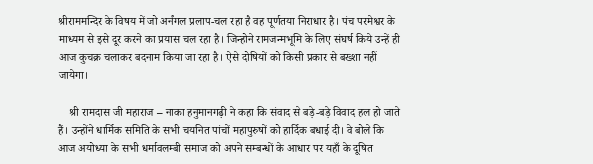श्रीराममन्दिर के विषय में जो अर्नंगल प्रलाप-चल रहा है वह पूर्णतया निराधार है। पंच परमेश्वर के माध्यम से इसे दूर करने का प्रयास चल रहा है। जिन्होने रामजन्मभूमि के लिए संघर्ष किये उन्हें ही आज कुचक्र चलाकर बदनाम किया जा रहा है। ऐसे दोषियों को किसी प्रकार से बख्शा नहीं जायेगा।

    श्री रामदास जी महाराज – नाका हनुमानगढ़ी ने कहा कि संवाद से बड़े-बड़े विवाद हल हो जाते हैं। उन्होंने धार्मिक समिति के सभी चयनित पांचों महापुरुषों को हार्दिक बधाई दी। वे बोले कि आज अयोध्या के सभी धर्मावलम्बी समाज को अपने सम्बन्धों के आधार पर यहाँ के दूषित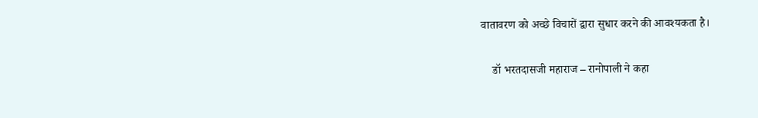वातावरण को अच्छे विचारों द्वारा सुधार करने की आवश्यकता है।

    डॉ भरतदासजी महाराज – रानोपाली ने कहा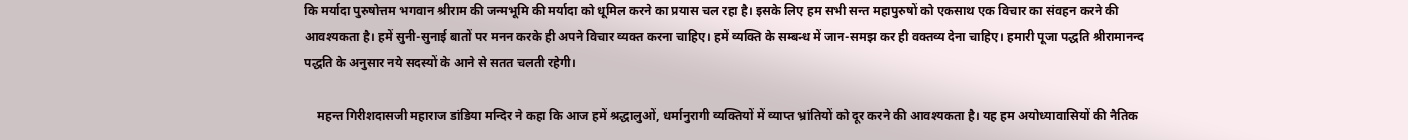कि मर्यादा पुरुषोत्तम भगवान श्रीराम की जन्मभूमि की मर्यादा को धूमिल करने का प्रयास चल रहा है। इसके लिए हम सभी सन्त महापुरुषों को एकसाथ एक विचार का संवहन करने की आवश्यकता है। हमें सुनी-सुनाई बातों पर मनन करके ही अपने विचार व्यक्त करना चाहिए। हमें व्यक्ति के सम्बन्ध में जान-समझ कर ही वक्तव्य देना चाहिए। हमारी पूजा पद्धति श्रीरामानन्द पद्धति के अनुसार नये सदस्यों के आने से सतत चलती रहेगी।

    महन्त गिरीशदासजी महाराज डांडिया मन्दिर ने कहा कि आज हमें श्रद्धालुओं, धर्मानुरागी व्यक्तियों में व्याप्त भ्रांतियों को दूर करने की आवश्यकता है। यह हम अयोध्यावासियों की नैतिक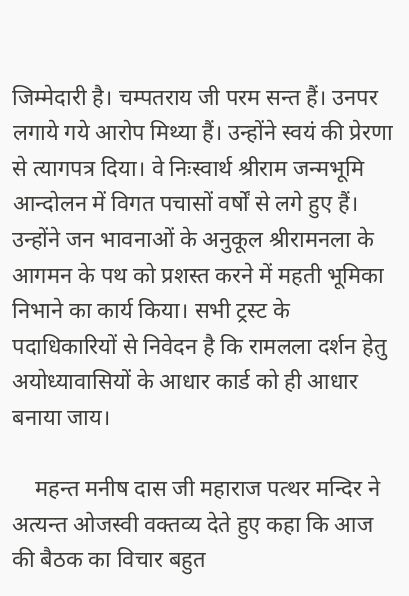जिम्मेदारी है। चम्पतराय जी परम सन्त हैं। उनपर लगाये गये आरोप मिथ्या हैं। उन्होंने स्वयं की प्रेरणा से त्यागपत्र दिया। वे निःस्वार्थ श्रीराम जन्मभूमि आन्दोलन में विगत पचासों वर्षों से लगे हुए हैं। उन्होंने जन भावनाओं के अनुकूल श्रीरामनला के आगमन के पथ को प्रशस्त करने में महती भूमिका निभाने का कार्य किया। सभी ट्रस्ट के पदाधिकारियों से निवेदन है कि रामलला दर्शन हेतु अयोध्यावासियों के आधार कार्ड को ही आधार बनाया जाय।

    महन्त मनीष दास जी महाराज पत्थर मन्दिर ने अत्यन्त ओजस्वी वक्तव्य देते हुए कहा कि आज की बैठक का विचार बहुत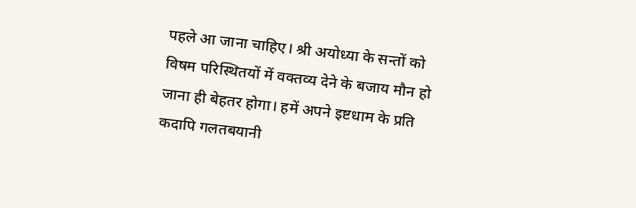पहले आ जाना चाहिए। श्री अयोध्या के सन्तों को विषम परिस्थितयों में वक्तव्य देने के बजाय मौन हो जाना ही बेहतर होगा। हमें अपने इष्टधाम के प्रति कदापि गलतबयानी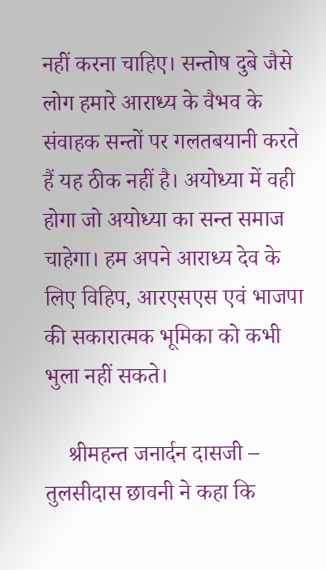नहीं करना चाहिए। सन्तोष दुबे जैसे लोग हमारे आराध्य के वैभव के संवाहक सन्तों पर गलतबयानी करते हैं यह ठीक नहीं है। अयोध्या में वही होगा जो अयोध्या का सन्त समाज चाहेगा। हम अपने आराध्य देव के लिए विहिप, आरएसएस एवं भाजपा की सकारात्मक भूमिका को कभी भुला नहीं सकते।

    श्रीमहन्त जनार्दन दासजी – तुलसीदास छावनी ने कहा कि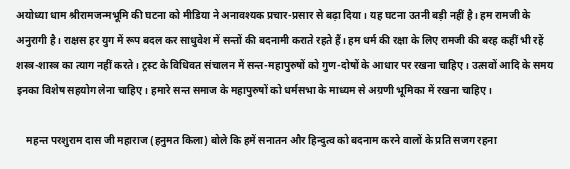अयोध्या धाम श्रीरामजन्मभूमि की घटना को मीडिया ने अनावश्यक प्रचार-प्रसार से बढ़ा दिया। यह घटना उतनी बड़ी नहीं है। हम रामजी के अनुरागी है। राक्षस हर युग में रूप बदल कर साधुवेश में सन्तों की बदनामी कराते रहते हैं। हम धर्म की रक्षा के लिए रामजी की बरह कहीं भी रहें शस्त्र-शास्त्र का त्याग नहीं करते। ट्रस्ट के विधिवत संचालन में सन्त-महापुरुषों को गुण-दोषों के आधार पर रखना चाहिए। उत्सवों आदि के समय इनका विशेष सहयोग लेना चाहिए। हमारे सन्त समाज के महापुरुषों को धर्मसभा के माध्यम से अग्रणी भूमिका में रखना चाहिए।

    महन्त परशुराम दास जी महाराज (हनुमत किला) बोले कि हमें सनातन और हिन्दुत्व को बदनाम करने वालों के प्रति सजग रहना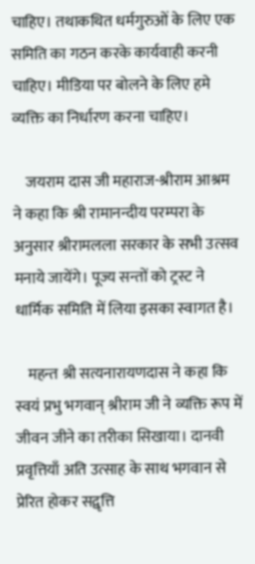चाहिए। तथाकथित धर्मगुरुओं के लिए एक समिति का गठन करके कार्यवाही करनी चाहिए। मीडिया पर बोलने के लिए हमे व्यक्ति का निर्धारण करना चाहिए।

    जयराम दास जी महाराज-श्रीराम आश्रम ने कहा कि श्री रामानन्दीय परम्परा के अनुसार श्रीरामलला सरकार के सभी उत्सव मनाये जायेंगे। पूज्य सन्तों को ट्रस्ट ने धार्मिक समिति में लिया इसका स्वागत है।

    महन्त श्री सत्यनारायणदास ने कहा कि स्वयं प्रभु भगवान् श्रीराम जी ने व्यक्ति रूप में जीवन जीने का तरीका सिखाया। दानवी प्रवृत्तियाँ अति उत्साह के साथ भगवान से प्रेरित होकर सद्वृत्ति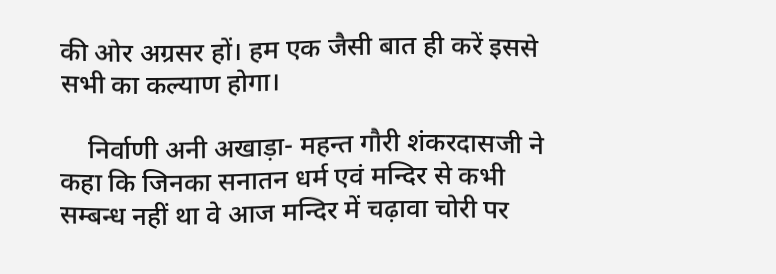की ओर अग्रसर हों। हम एक जैसी बात ही करें इससे सभी का कल्याण होगा।

    निर्वाणी अनी अखाड़ा- महन्त गौरी शंकरदासजी ने कहा कि जिनका सनातन धर्म एवं मन्दिर से कभी सम्बन्ध नहीं था वे आज मन्दिर में चढ़ावा चोरी पर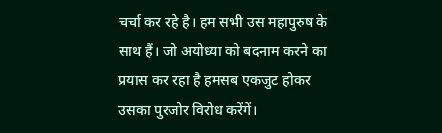चर्चा कर रहे है। हम सभी उस महापुरुष के साथ हैं। जो अयोध्या को बदनाम करने का प्रयास कर रहा है हमसब एकजुट होकर उसका पुरजोर विरोध करेंगें।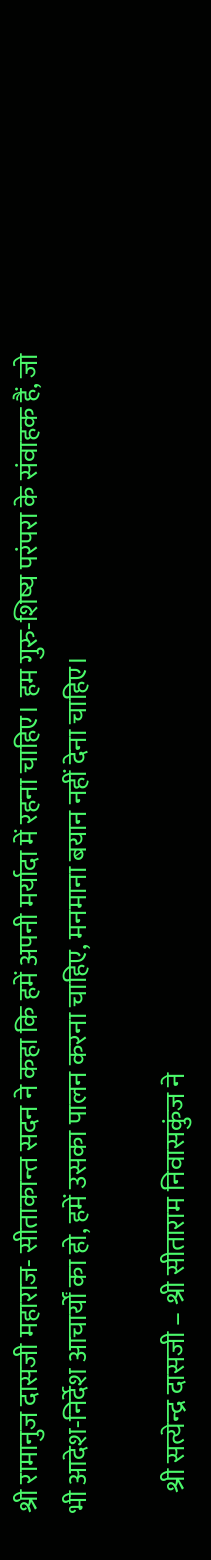श्री रामानुज दासजी महाराज- सीताकान्त सदन ने कहा कि हमें अपनी मर्यादा में रहना चाहिए। हम गुरु-शिष्य परंपरा के संवाहक हैं, जो भी आदेश-निर्देश आचार्यों का हो, हमें उसका पालन करना चाहिए, मनमाना बयान नहीं देना चाहिए।

    श्री सत्येन्द्र दासजी – श्री सीताराम निवासकुंज ने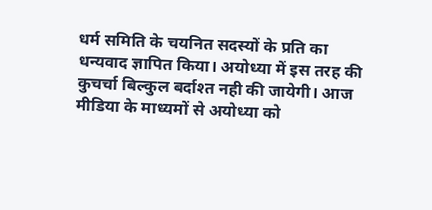धर्म समिति के चयनित सदस्यों के प्रति का धन्यवाद ज्ञापित किया। अयोध्या में इस तरह की कुचर्चा बिल्कुल बर्दाश्त नही की जायेगी। आज मीडिया के माध्यमों से अयोध्या को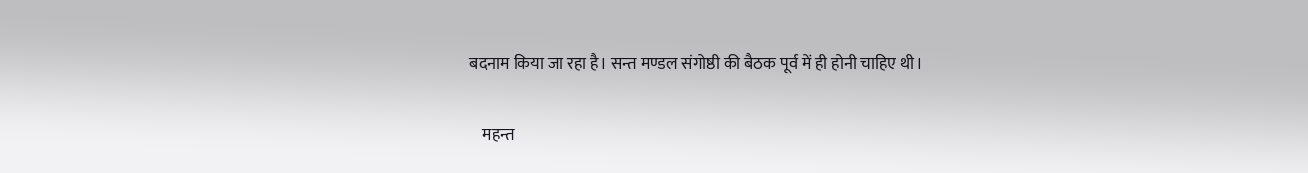बदनाम किया जा रहा है। सन्त मण्डल संगोष्ठी की बैठक पूर्व में ही होनी चाहिए थी।

    महन्त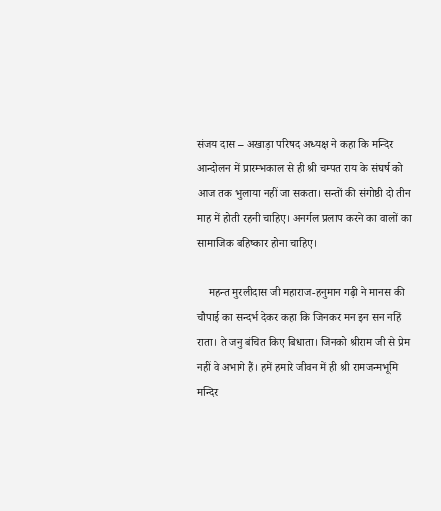संजय दास – अखाड़ा परिषद अध्यक्ष ने कहा कि मन्दिर आन्दोलन में प्रारम्भकाल से ही श्री चम्पत राय के संघर्ष को आज तक भुलाया नहीं जा सकता। सन्तों की संगोष्ठी दो तीन माह में होती रहनी चाहिए। अनर्गल प्रलाप करने का वालों का सामाजिक बहिष्कार होना चाहिए।

    महन्त मुरलीदास जी महाराज-हनुमान गढ़ी ने मानस की चौपाई का सन्दर्भ देकर कहा कि जिनकर मन इन सन नहिं राता। ते जनु बंचित किए बिधाता। जिनको श्रीराम जी से प्रेम नहीं वे अभागे हैं। हमें हमारे जीवन में ही श्री रामजन्मभूमि मन्दिर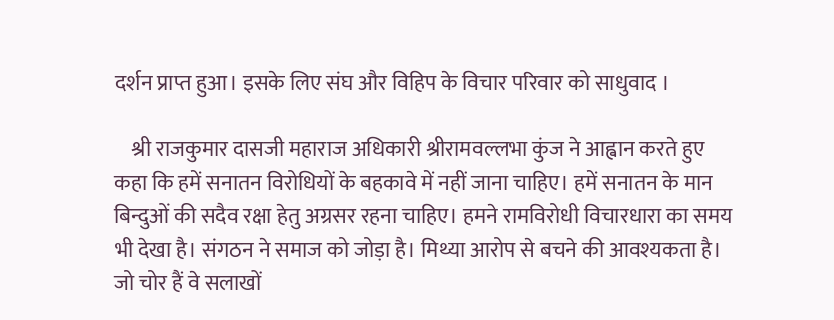दर्शन प्राप्त हुआ। इसके लिए संघ और विहिप के विचार परिवार को साधुवाद ।

    श्री राजकुमार दासजी महाराज अधिकारी श्रीरामवल्लभा कुंज ने आह्वान करते हुए कहा कि हमें सनातन विरोधियों के बहकावे में नहीं जाना चाहिए। हमें सनातन के मान बिन्दुओं की सदैव रक्षा हेतु अग्रसर रहना चाहिए। हमने रामविरोधी विचारधारा का समय भी देखा है। संगठन ने समाज को जोड़ा है। मिथ्या आरोप से बचने की आवश्यकता है। जो चोर हैं वे सलाखों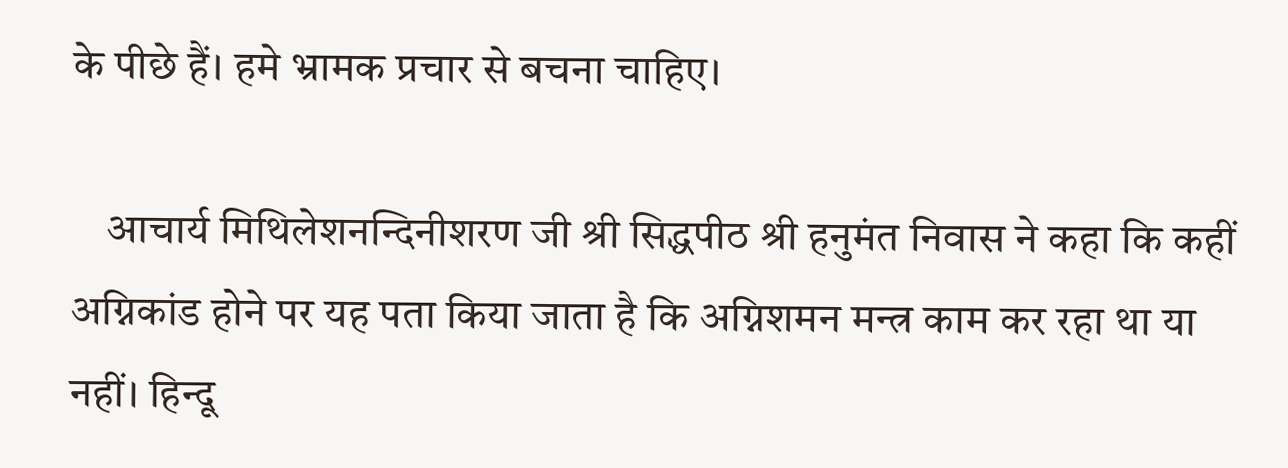के पीछे हैं। हमे भ्रामक प्रचार से बचना चाहिए।

    आचार्य मिथिलेशनन्दिनीशरण जी श्री सिद्धपीठ श्री हनुमंत निवास ने कहा कि कहीं अग्निकांड होने पर यह पता किया जाता है कि अग्निशमन मन्त्र काम कर रहा था या नहीं। हिन्दू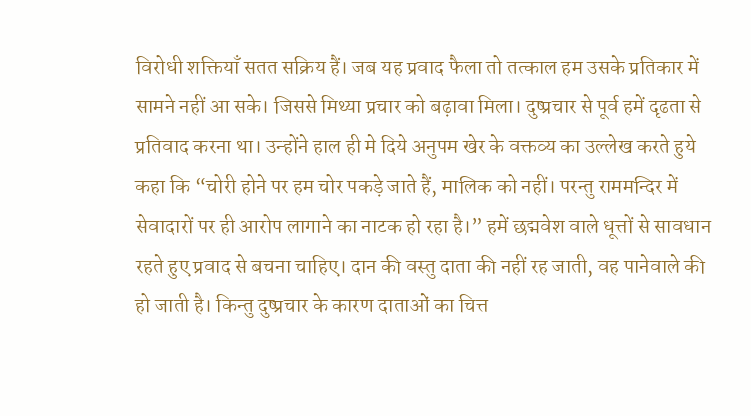विरोधी शक्तियाँ सतत सक्रिय हैं। जब यह प्रवाद फैला तो तत्काल हम उसके प्रतिकार में सामने नहीं आ सके। जिससे मिथ्या प्रचार को बढ़ावा मिला। दुष्प्रचार से पूर्व हमें दृढता से प्रतिवाद करना था। उन्होंने हाल ही मे दिये अनुपम खेर के वक्तव्य का उल्लेख करते हुये कहा कि “चोरी होने पर हम चोर पकड़े जाते हैं, मालिक को नहीं। परन्तु राममन्दिर में सेवादारों पर ही आरोप लागाने का नाटक हो रहा है।” हमें छद्मवेश वाले धूत्तों से सावधान रहते हुए प्रवाद से बचना चाहिए। दान की वस्तु दाता की नहीं रह जाती, वह पानेवाले की हो जाती है। किन्तु दुष्प्रचार के कारण दाताओं का चित्त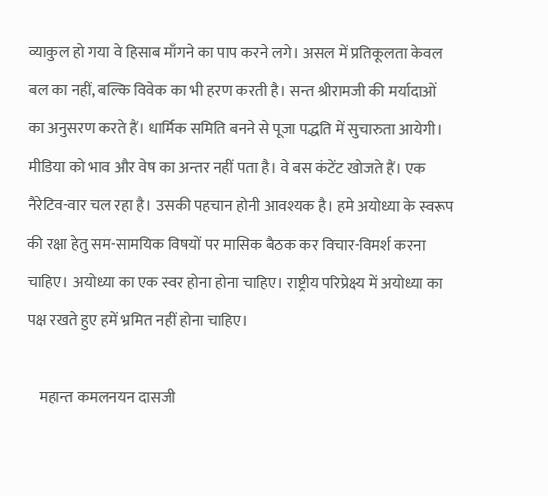व्याकुल हो गया वे हिसाब माँगने का पाप करने लगे। असल में प्रतिकूलता केवल बल का नहीं, बल्कि विवेक का भी हरण करती है। सन्त श्रीरामजी की मर्यादाओं का अनुसरण करते हैं। धार्मिक समिति बनने से पूजा पद्धति में सुचारुता आयेगी। मीडिया को भाव और वेष का अन्तर नहीं पता है। वे बस कंटेंट खोजते हैं। एक नैरेटिव-वार चल रहा है। उसकी पहचान होनी आवश्यक है। हमे अयोध्या के स्वरूप की रक्षा हेतु सम-सामयिक विषयों पर मासिक बैठक कर विचार-विमर्श करना चाहिए। अयोध्या का एक स्वर होना होना चाहिए। राष्ट्रीय परिप्रेक्ष्य में अयोध्या का पक्ष रखते हुए हमें भ्रमित नहीं होना चाहिए।

    महान्त कमलनयन दासजी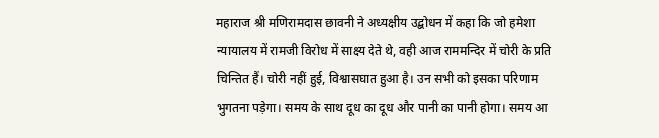महाराज श्री मणिरामदास छावनी ने अध्यक्षीय उद्बोधन में कहा कि जो हमेशा न्यायालय में रामजी विरोध में साक्ष्य देते थे, वही आज राममन्दिर में चोरी के प्रति चिन्तित हैं। चोरी नहीं हुई, विश्वासघात हुआ है। उन सभी को इसका परिणाम भुगतना पड़ेगा। समय के साथ दूध का दूध और पानी का पानी होगा। समय आ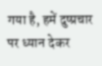गया है, हमें दुष्प्रचार पर ध्यान देकर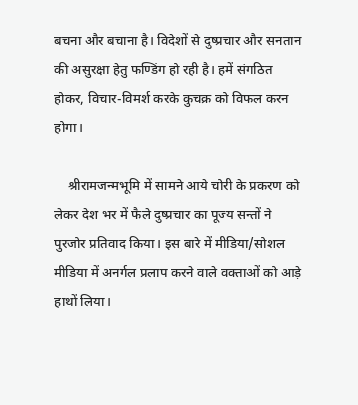बचना और बचाना है। विदेशों से दुष्प्रचार और सनतान की असुरक्षा हेतु फण्डिंग हो रही है। हमें संगठित होकर, विचार-विमर्श करके कुचक्र को विफल करन होगा।

    श्रीरामजन्मभूमि में सामने आये चोरी के प्रकरण को लेकर देश भर में फैले दुष्प्रचार का पूज्य सन्तों ने पुरजोर प्रतिवाद किया। इस बारे में मीडिया/सोशल मीडिया में अनर्गल प्रलाप करने वाले वक्ताओं को आड़े हाथों लिया।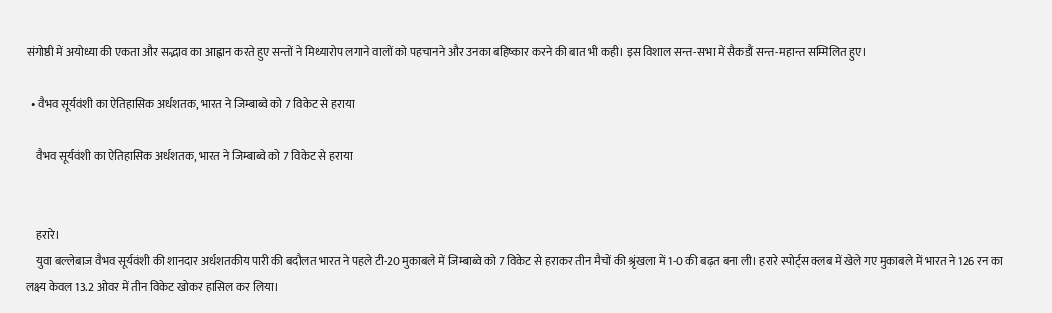संगोष्ठी में अयोध्या की एकता और सद्भाव का आह्वान करते हुए सन्तों ने मिथ्यारोप लगाने वालों को पहचानने और उनका बहिष्कार करने की बात भी कही। इस विशाल सन्त-सभा में सैकडौं सन्त-महान्त सम्मिलित हुए।

  • वैभव सूर्यवंशी का ऐतिहासिक अर्धशतक, भारत ने जिम्बाब्वे को 7 विकेट से हराया

    वैभव सूर्यवंशी का ऐतिहासिक अर्धशतक, भारत ने जिम्बाब्वे को 7 विकेट से हराया


    हरारे।
    युवा बल्लेबाज वैभव सूर्यवंशी की शानदार अर्धशतकीय पारी की बदौलत भारत ने पहले टी-20 मुकाबले में जिम्बाब्वे को 7 विकेट से हराकर तीन मैचों की श्रृंखला में 1-0 की बढ़त बना ली। हरारे स्पोर्ट्स क्लब में खेले गए मुकाबले में भारत ने 126 रन का लक्ष्य केवल 13.2 ओवर में तीन विकेट खोकर हासिल कर लिया।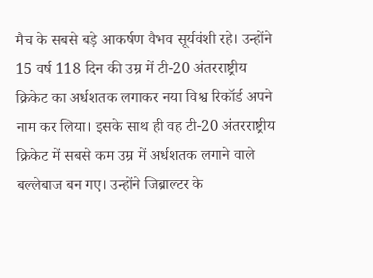मैच के सबसे बड़े आकर्षण वैभव सूर्यवंशी रहे। उन्होंने 15 वर्ष 118 दिन की उम्र में टी-20 अंतरराष्ट्रीय क्रिकेट का अर्धशतक लगाकर नया विश्व रिकॉर्ड अपने नाम कर लिया। इसके साथ ही वह टी-20 अंतरराष्ट्रीय क्रिकेट में सबसे कम उम्र में अर्धशतक लगाने वाले बल्लेबाज बन गए। उन्होंने जिब्राल्टर के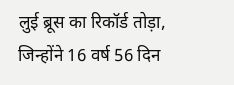लुई ब्रूस का रिकॉर्ड तोड़ा, जिन्होंने 16 वर्ष 56 दिन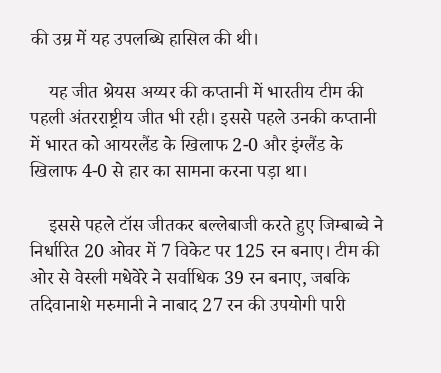की उम्र में यह उपलब्धि हासिल की थी।

    यह जीत श्रेयस अय्यर की कप्तानी में भारतीय टीम की पहली अंतरराष्ट्रीय जीत भी रही। इससे पहले उनकी कप्तानी में भारत को आयरलैंड के खिलाफ 2-0 और इंग्लैंड के खिलाफ 4-0 से हार का सामना करना पड़ा था।

    इससे पहले टॉस जीतकर बल्लेबाजी करते हुए जिम्बाब्वे ने निर्धारित 20 ओवर में 7 विकेट पर 125 रन बनाए। टीम की ओर से वेस्ली मधेवेरे ने सर्वाधिक 39 रन बनाए, जबकि तदिवानाशे मरुमानी ने नाबाद 27 रन की उपयोगी पारी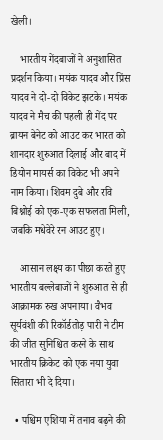खेली।

    भारतीय गेंदबाजों ने अनुशासित प्रदर्शन किया। मयंक यादव और प्रिंस यादव ने दो-दो विकेट झटके। मयंक यादव ने मैच की पहली ही गेंद पर ब्रायन बेनेट को आउट कर भारत को शानदार शुरुआत दिलाई और बाद में डियोन मायर्स का विकेट भी अपने नाम किया। शिवम दुबे और रवि बिश्नोई को एक-एक सफलता मिली, जबकि मधेवेरे रन आउट हुए।

    आसान लक्ष्य का पीछा करते हुए भारतीय बल्लेबाजों ने शुरुआत से ही आक्रामक रुख अपनाया। वैभव सूर्यवंशी की रिकॉर्डतोड़ पारी ने टीम की जीत सुनिश्चित करने के साथ भारतीय क्रिकेट को एक नया युवा सितारा भी दे दिया।

  • पश्चिम एशिया में तनाव बढ़ने की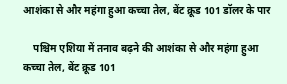आशंका से और महंगा हुआ कच्चा तेल, बेंट क्रूड 101 डॉलर के पार

    पश्चिम एशिया में तनाव बढ़ने की आशंका से और महंगा हुआ कच्चा तेल, बेंट क्रूड 101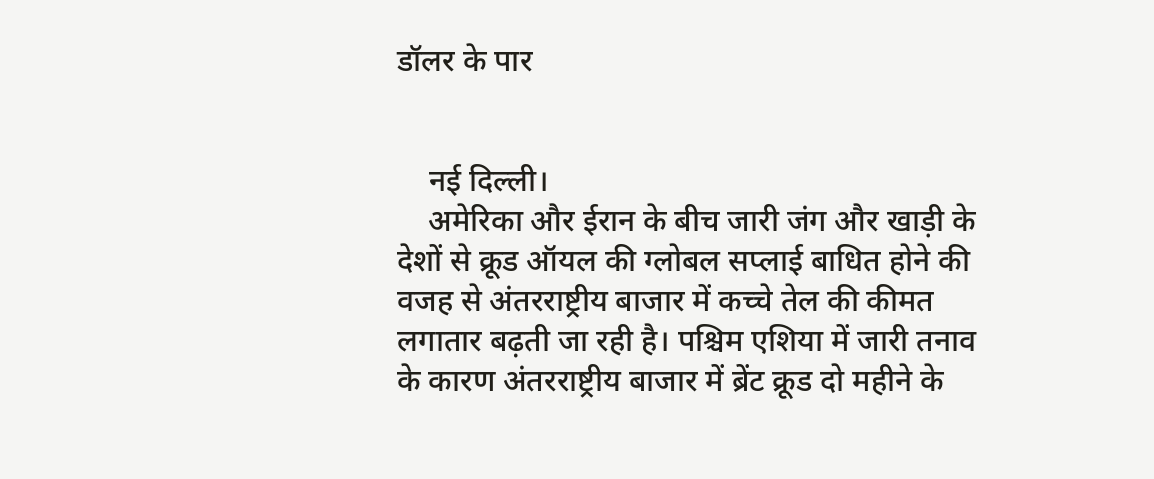डॉलर के पार


    नई दिल्ली।
    अमेरिका और ईरान के बीच जारी जंग और खाड़ी के देशों से क्रूड ऑयल की ग्लोबल सप्लाई बाधित होने की वजह से अंतरराष्ट्रीय बाजार में कच्चे तेल की कीमत लगातार बढ़ती जा रही है। पश्चिम एशिया में जारी तनाव के कारण अंतरराष्ट्रीय बाजार में ब्रेंट क्रूड दो महीने के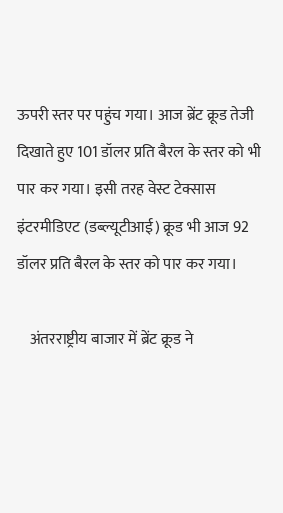ऊपरी स्तर पर पहुंच गया। आज ब्रेंट क्रूड तेजी दिखाते हुए 101 डॉलर प्रति बैरल के स्तर को भी पार कर गया। इसी तरह वेस्ट टेक्सास इंटरमीडिएट (डब्ल्यूटीआई) क्रूड भी आज 92 डॉलर प्रति बैरल के स्तर को पार कर गया।

    अंतरराष्ट्रीय बाजार में ब्रेंट क्रूड ने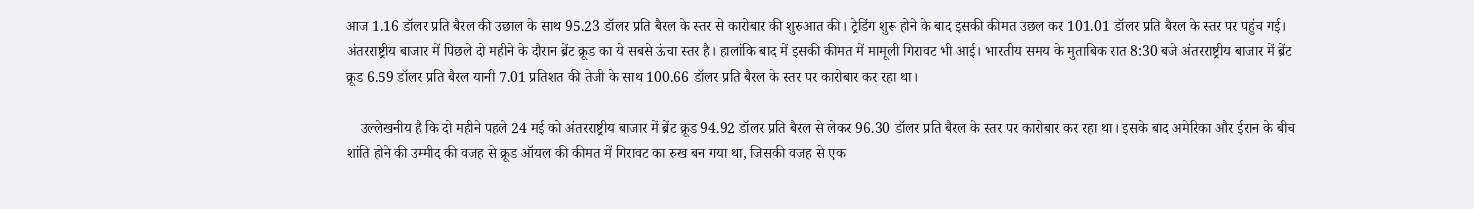आज 1.16 डॉलर प्रति बैरल की उछाल के साथ 95.23 डॉलर प्रति बैरल के स्तर से कारोबार की शुरुआत की। ट्रेडिंग शुरू होने के बाद इसकी कीमत उछल कर 101.01 डॉलर प्रति बैरल के स्तर पर पहुंच गई। अंतरराष्ट्रीय बाजार में पिछले दो महीने के दौरान ब्रेंट क्रूड का ये सबसे ऊंचा स्तर है। हालांकि बाद में इसकी कीमत में मामूली गिरावट भी आई। भारतीय समय के मुताबिक रात 8:30 बजे अंतरराष्ट्रीय बाजार में ब्रेंट क्रूड 6.59 डॉलर प्रति बैरल यानी 7.01 प्रतिशत की तेजी के साथ 100.66 डॉलर प्रति बैरल के स्तर पर कारोबार कर रहा था।

    उल्लेखनीय है कि दो महीने पहले 24 मई को अंतरराष्ट्रीय बाजार में ब्रेंट क्रूड 94.92 डॉलर प्रति बैरल से लेकर 96.30 डॉलर प्रति बैरल के स्तर पर कारोबार कर रहा था। इसके बाद अमेरिका और ईरान के बीच शांति होने की उम्मीद की वजह से क्रूड ऑयल की कीमत में गिरावट का रुख बन गया था, जिसकी वजह से एक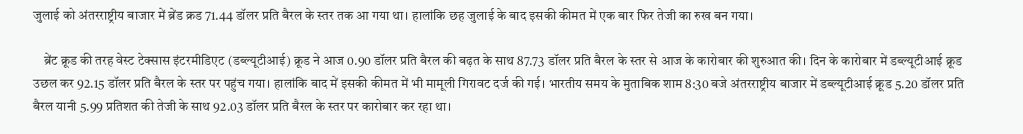जुलाई को अंतरराष्ट्रीय बाजार में ब्रेंड क्रड 71.44 डॉलर प्रति बैरल के स्तर तक आ गया था। हालांकि छह जुलाई के बाद इसकी कीमत में एक बार फिर तेजी का रुख बन गया।

    ब्रेंट क्रूड की तरह वेस्ट टेक्सास इंटरमीडिएट (डब्ल्यूटीआई) क्रूड ने आज 0.90 डॉलर प्रति बैरल की बढ़त के साथ 87.73 डॉलर प्रति बैरल के स्तर से आज के कारोबार की शुरुआत की। दिन के कारोबार में डब्ल्यूटीआई क्रूड उछल कर 92.15 डॉलर प्रति बैरल के स्तर पर पहुंच गया। हालांकि बाद में इसकी कीमत में भी मामूली गिरावट दर्ज की गई। भारतीय समय के मुताबिक शाम 8:30 बजे अंतरराष्ट्रीय बाजार में डब्ल्यूटीआई क्रूड 5.20 डॉलर प्रति बैरल यानी 5.99 प्रतिशत की तेजी के साथ 92.03 डॉलर प्रति बैरल के स्तर पर कारोबार कर रहा था।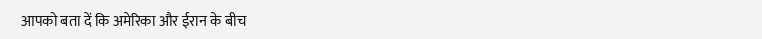आपको बता दें कि अमेरिका और ईरान के बीच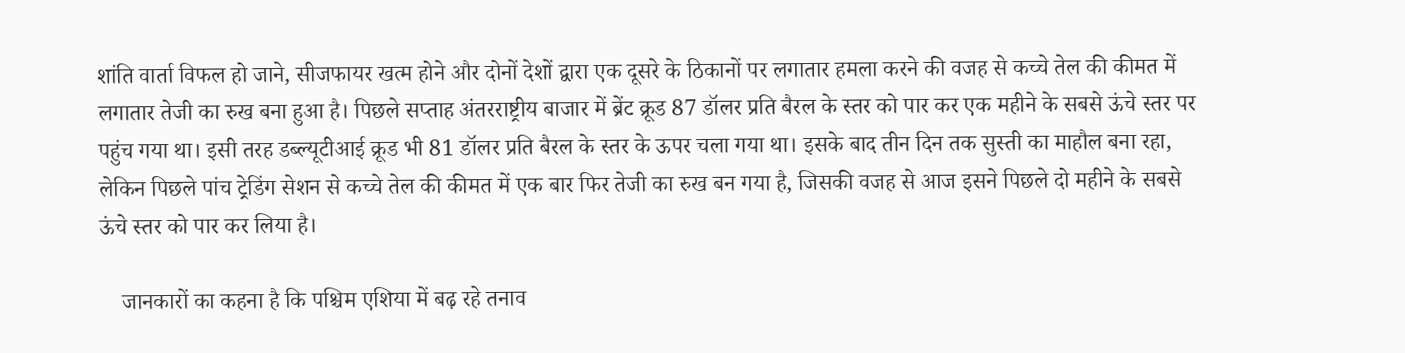शांति वार्ता विफल हो जाने, सीजफायर खत्म होने और दोनों देशों द्वारा एक दूसरे के ठिकानों पर लगातार हमला करने की वजह से कच्चे तेल की कीमत में लगातार तेजी का रुख बना हुआ है। पिछले सप्ताह अंतरराष्ट्रीय बाजार में ब्रेंट क्रूड 87 डॉलर प्रति बैरल के स्तर को पार कर एक महीने के सबसे ऊंचे स्तर पर पहुंच गया था। इसी तरह डब्ल्यूटीआई क्रूड भी 81 डॉलर प्रति बैरल के स्तर के ऊपर चला गया था। इसके बाद तीन दिन तक सुस्ती का माहौल बना रहा, लेकिन पिछले पांच ट्रेडिंग सेशन से कच्चे तेल की कीमत में एक बार फिर तेजी का रुख बन गया है, जिसकी वजह से आज इसने पिछले दो महीने के सबसे ऊंचे स्तर को पार कर लिया है।

    जानकारों का कहना है कि पश्चिम एशिया में बढ़ रहे तनाव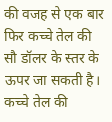की वजह से एक बार फिर कच्चे तेल की सौ डॉलर के स्तर के ऊपर जा सकती है। कच्चे तेल की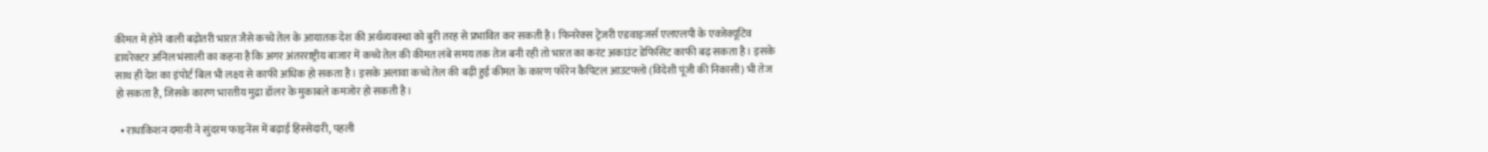कीमत मे होने वाली बढ़ोतरी भारत जैसे कच्चे तेल के आयातक देश की अर्थव्यवस्था को बुरी तरह से प्रभावित कर सकती है। फिनरेक्स ट्रेजरी एडवाइजर्स एलएलपी के एक्जेक्यूटिव डायरेक्टर अनिल भंसाली का कहना है कि अगर अंतरराष्ट्रीय बाजार में कच्चे तेल की कीमत लंबे समय तक तेज बनी रही तो भारत का करंट अकाउंट डेफिसिट काफी बढ़ सकता है। इसके साथ ही देश का इंपोर्ट बिल भी लक्ष्य से काफी अधिक हो सकता है। इसके अलावा कच्चे तेल की बढ़ी हुई कीमत के कारण फॉरेन कैपिटल आउटफ्लो (विदेशी पूंजी की निकासी) भी तेज हो सकता है, जिसके कारण भारतीय मुद्रा डॉलर के मुकाबले कमजोर हो सकती है।

  • राधाकिशन दमानी ने सुंदरम फाइनेंस में बढ़ाई हिस्सेदारी, पहली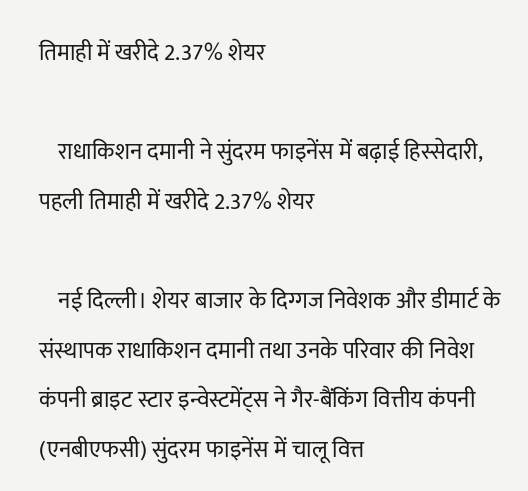तिमाही में खरीदे 2.37% शेयर

    राधाकिशन दमानी ने सुंदरम फाइनेंस में बढ़ाई हिस्सेदारी, पहली तिमाही में खरीदे 2.37% शेयर

    नई दिल्ली। शेयर बाजार के दिग्गज निवेशक और डीमार्ट के संस्थापक राधाकिशन दमानी तथा उनके परिवार की निवेश कंपनी ब्राइट स्टार इन्वेस्टमेंट्स ने गैर-बैंकिंग वित्तीय कंपनी (एनबीएफसी) सुंदरम फाइनेंस में चालू वित्त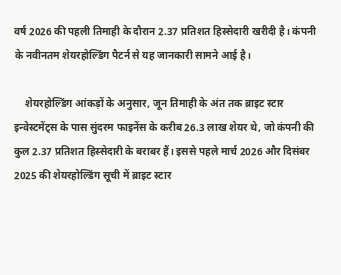वर्ष 2026 की पहली तिमाही के दौरान 2.37 प्रतिशत हिस्सेदारी खरीदी है। कंपनी के नवीनतम शेयरहोल्डिंग पैटर्न से यह जानकारी सामने आई है।

    शेयरहोल्डिंग आंकड़ों के अनुसार, जून तिमाही के अंत तक ब्राइट स्टार इन्वेस्टमेंट्स के पास सुंदरम फाइनेंस के करीब 26.3 लाख शेयर थे, जो कंपनी की कुल 2.37 प्रतिशत हिस्सेदारी के बराबर हैं। इससे पहले मार्च 2026 और दिसंबर 2025 की शेयरहोल्डिंग सूची में ब्राइट स्टार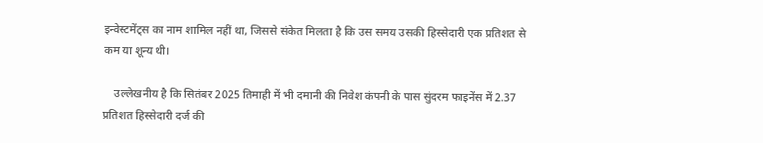इन्वेस्टमेंट्स का नाम शामिल नहीं था, जिससे संकेत मिलता है कि उस समय उसकी हिस्सेदारी एक प्रतिशत से कम या शून्य थी।

    उल्लेखनीय है कि सितंबर 2025 तिमाही में भी दमानी की निवेश कंपनी के पास सुंदरम फाइनेंस में 2.37 प्रतिशत हिस्सेदारी दर्ज की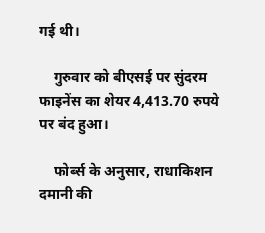गई थी।

    गुरुवार को बीएसई पर सुंदरम फाइनेंस का शेयर 4,413.70 रुपये पर बंद हुआ।

    फोर्ब्स के अनुसार, राधाकिशन दमानी की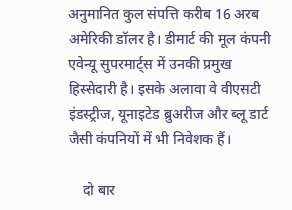अनुमानित कुल संपत्ति करीब 16 अरब अमेरिकी डॉलर है। डीमार्ट की मूल कंपनी एवेन्यू सुपरमार्ट्स में उनकी प्रमुख हिस्सेदारी है। इसके अलावा वे वीएसटी इंडस्ट्रीज, यूनाइटेड ब्रुअरीज और ब्लू डार्ट जैसी कंपनियों में भी निवेशक हैं।

    दो बार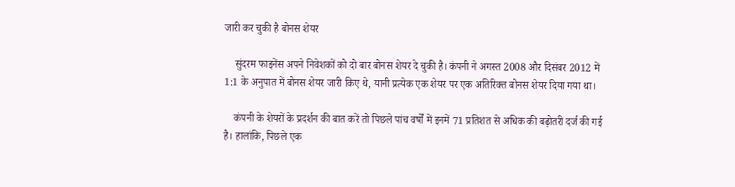जारी कर चुकी है बोनस शेयर

    सुंदरम फाइनेंस अपने निवेशकों को दो बार बोनस शेयर दे चुकी है। कंपनी ने अगस्त 2008 और दिसंबर 2012 में 1:1 के अनुपात में बोनस शेयर जारी किए थे, यानी प्रत्येक एक शेयर पर एक अतिरिक्त बोनस शेयर दिया गया था।

    कंपनी के शेयरों के प्रदर्शन की बात करें तो पिछले पांच वर्षों में इनमें 71 प्रतिशत से अधिक की बढ़ोतरी दर्ज की गई है। हालांकि, पिछले एक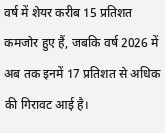वर्ष में शेयर करीब 15 प्रतिशत कमजोर हुए हैं, जबकि वर्ष 2026 में अब तक इनमें 17 प्रतिशत से अधिक की गिरावट आई है।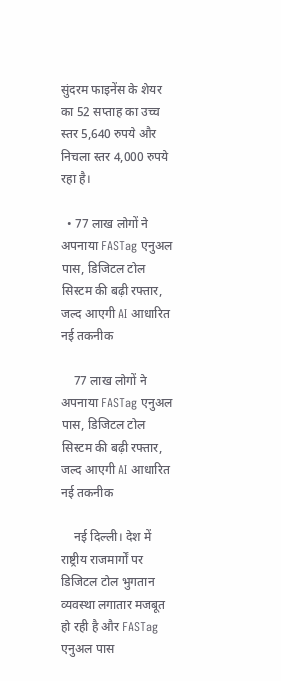सुंदरम फाइनेंस के शेयर का 52 सप्ताह का उच्च स्तर 5,640 रुपये और निचला स्तर 4,000 रुपये रहा है।

  • 77 लाख लोगों ने अपनाया FASTag एनुअल पास, डिजिटल टोल सिस्टम की बढ़ी रफ्तार, जल्द आएगी AI आधारित नई तकनीक

    77 लाख लोगों ने अपनाया FASTag एनुअल पास, डिजिटल टोल सिस्टम की बढ़ी रफ्तार, जल्द आएगी AI आधारित नई तकनीक

    नई दिल्ली। देश में राष्ट्रीय राजमार्गों पर डिजिटल टोल भुगतान व्यवस्था लगातार मजबूत हो रही है और FASTag एनुअल पास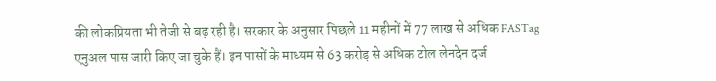की लोकप्रियता भी तेजी से बढ़ रही है। सरकार के अनुसार पिछले 11 महीनों में 77 लाख से अधिक FASTag एनुअल पास जारी किए जा चुके हैं। इन पासों के माध्यम से 63 करोड़ से अधिक टोल लेनदेन दर्ज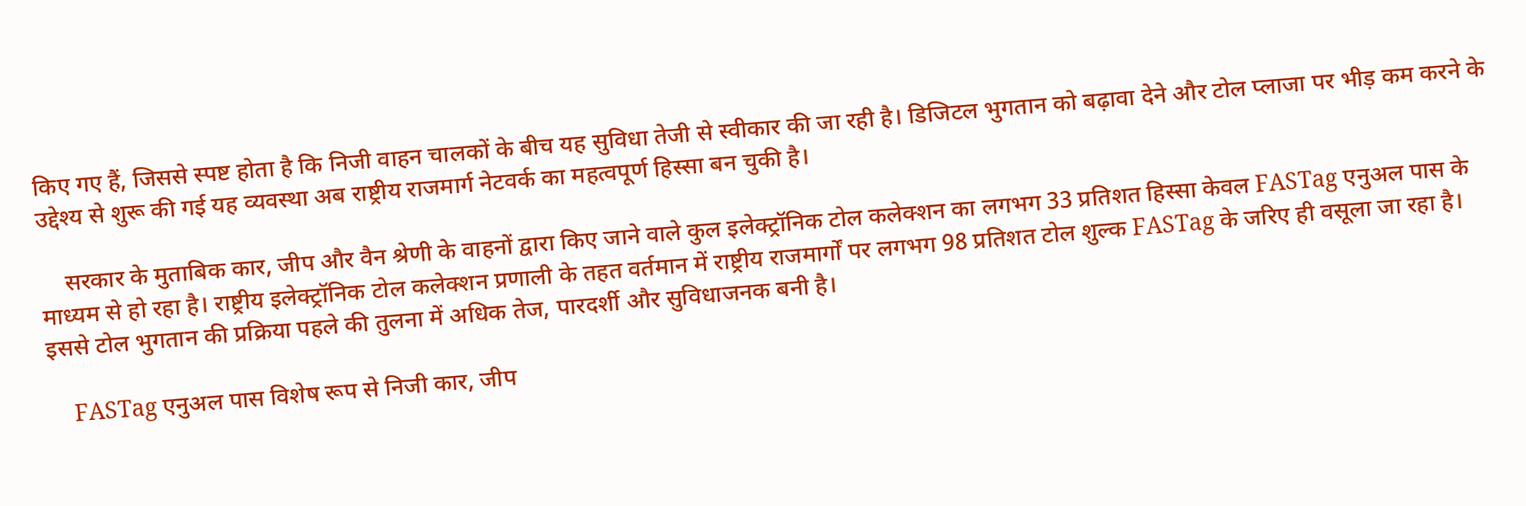किए गए हैं, जिससे स्पष्ट होता है कि निजी वाहन चालकों के बीच यह सुविधा तेजी से स्वीकार की जा रही है। डिजिटल भुगतान को बढ़ावा देने और टोल प्लाजा पर भीड़ कम करने के उद्देश्य से शुरू की गई यह व्यवस्था अब राष्ट्रीय राजमार्ग नेटवर्क का महत्वपूर्ण हिस्सा बन चुकी है।

    सरकार के मुताबिक कार, जीप और वैन श्रेणी के वाहनों द्वारा किए जाने वाले कुल इलेक्ट्रॉनिक टोल कलेक्शन का लगभग 33 प्रतिशत हिस्सा केवल FASTag एनुअल पास के माध्यम से हो रहा है। राष्ट्रीय इलेक्ट्रॉनिक टोल कलेक्शन प्रणाली के तहत वर्तमान में राष्ट्रीय राजमार्गों पर लगभग 98 प्रतिशत टोल शुल्क FASTag के जरिए ही वसूला जा रहा है। इससे टोल भुगतान की प्रक्रिया पहले की तुलना में अधिक तेज, पारदर्शी और सुविधाजनक बनी है।

    FASTag एनुअल पास विशेष रूप से निजी कार, जीप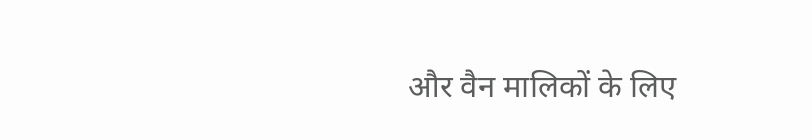और वैन मालिकों के लिए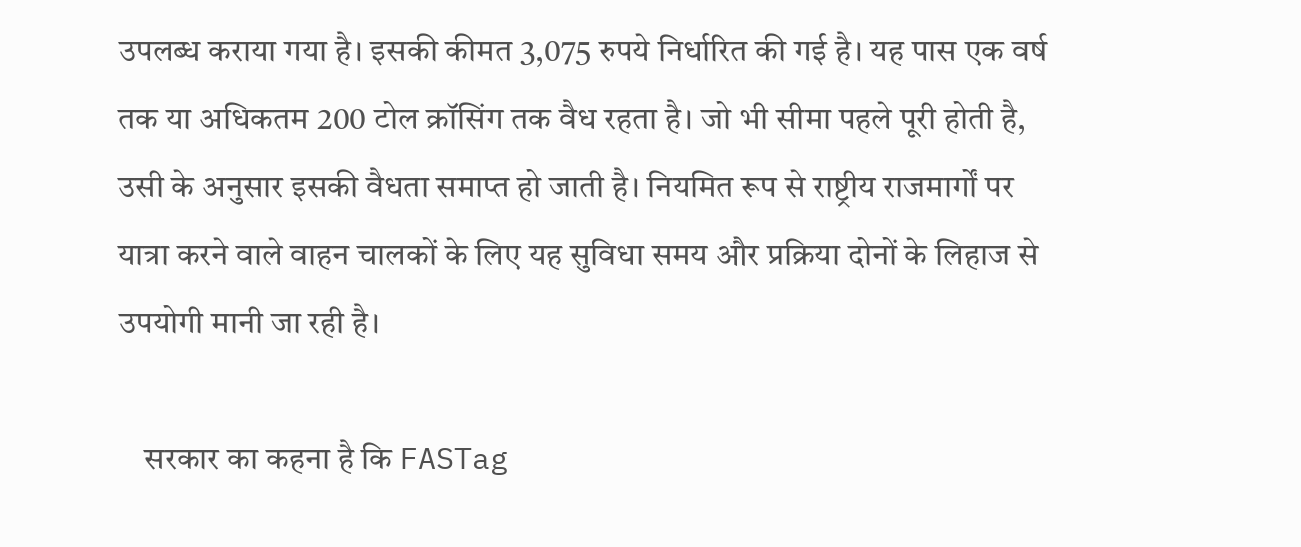उपलब्ध कराया गया है। इसकी कीमत 3,075 रुपये निर्धारित की गई है। यह पास एक वर्ष तक या अधिकतम 200 टोल क्रॉसिंग तक वैध रहता है। जो भी सीमा पहले पूरी होती है, उसी के अनुसार इसकी वैधता समाप्त हो जाती है। नियमित रूप से राष्ट्रीय राजमार्गों पर यात्रा करने वाले वाहन चालकों के लिए यह सुविधा समय और प्रक्रिया दोनों के लिहाज से उपयोगी मानी जा रही है।

    सरकार का कहना है कि FASTag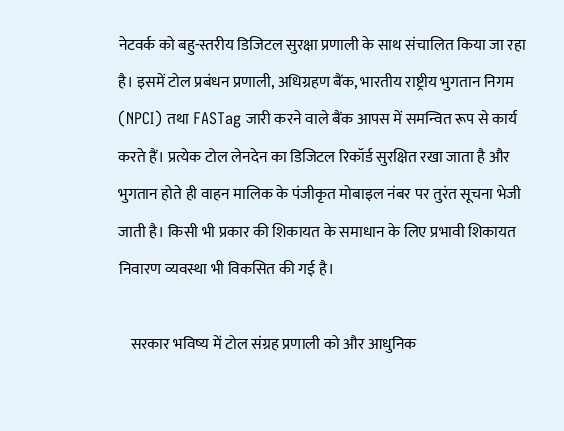नेटवर्क को बहु-स्तरीय डिजिटल सुरक्षा प्रणाली के साथ संचालित किया जा रहा है। इसमें टोल प्रबंधन प्रणाली, अधिग्रहण बैंक, भारतीय राष्ट्रीय भुगतान निगम (NPCI) तथा FASTag जारी करने वाले बैंक आपस में समन्वित रूप से कार्य करते हैं। प्रत्येक टोल लेनदेन का डिजिटल रिकॉर्ड सुरक्षित रखा जाता है और भुगतान होते ही वाहन मालिक के पंजीकृत मोबाइल नंबर पर तुरंत सूचना भेजी जाती है। किसी भी प्रकार की शिकायत के समाधान के लिए प्रभावी शिकायत निवारण व्यवस्था भी विकसित की गई है।

    सरकार भविष्य में टोल संग्रह प्रणाली को और आधुनिक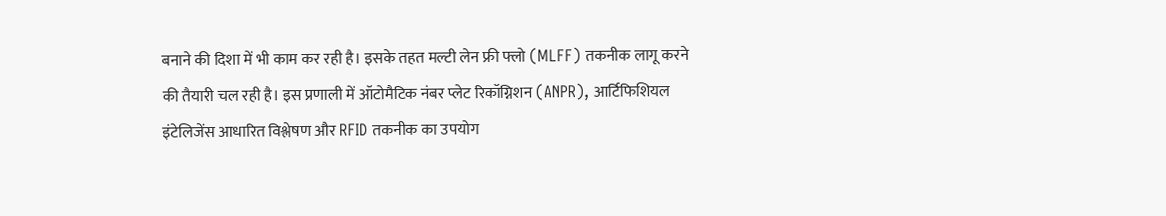बनाने की दिशा में भी काम कर रही है। इसके तहत मल्टी लेन फ्री फ्लो (MLFF) तकनीक लागू करने की तैयारी चल रही है। इस प्रणाली में ऑटोमैटिक नंबर प्लेट रिकॉग्निशन (ANPR), आर्टिफिशियल इंटेलिजेंस आधारित विश्लेषण और RFID तकनीक का उपयोग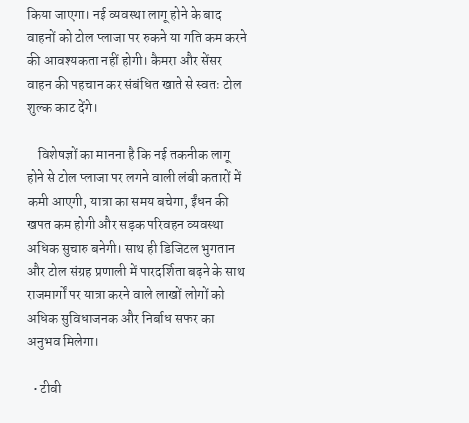किया जाएगा। नई व्यवस्था लागू होने के बाद वाहनों को टोल प्लाजा पर रुकने या गति कम करने की आवश्यकता नहीं होगी। कैमरा और सेंसर वाहन की पहचान कर संबंधित खाते से स्वतः टोल शुल्क काट देंगे।

    विशेषज्ञों का मानना है कि नई तकनीक लागू होने से टोल प्लाजा पर लगने वाली लंबी कतारों में कमी आएगी, यात्रा का समय बचेगा, ईंधन की खपत कम होगी और सड़क परिवहन व्यवस्था अधिक सुचारु बनेगी। साथ ही डिजिटल भुगतान और टोल संग्रह प्रणाली में पारदर्शिता बढ़ने के साथ राजमार्गों पर यात्रा करने वाले लाखों लोगों को अधिक सुविधाजनक और निर्बाध सफर का अनुभव मिलेगा।

  • टीवी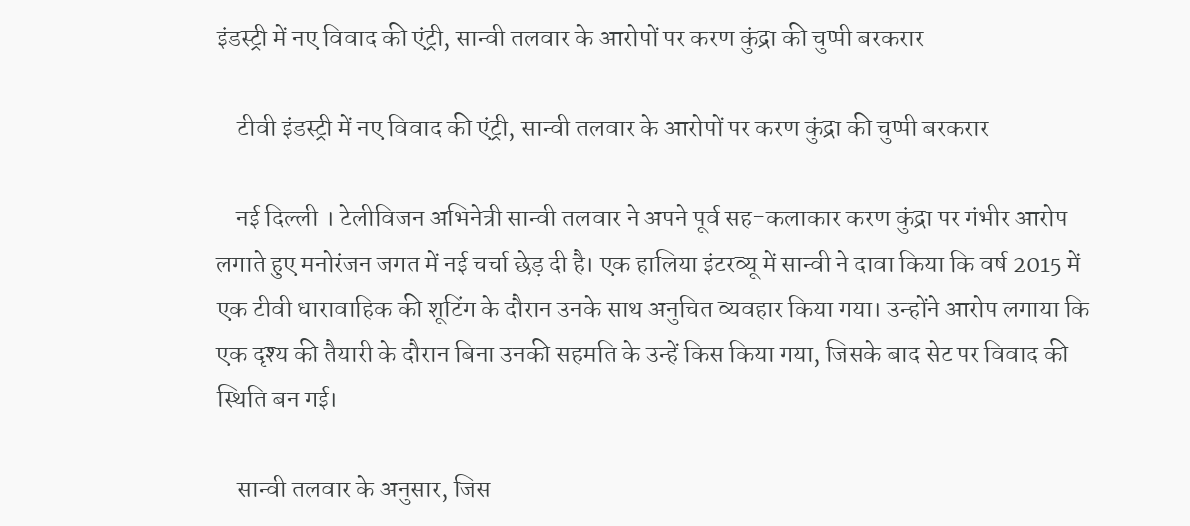इंडस्ट्री में नए विवाद की एंट्री, सान्वी तलवार के आरोपों पर करण कुंद्रा की चुप्पी बरकरार

    टीवी इंडस्ट्री में नए विवाद की एंट्री, सान्वी तलवार के आरोपों पर करण कुंद्रा की चुप्पी बरकरार

    नई दिल्ली । टेलीविजन अभिनेत्री सान्वी तलवार ने अपने पूर्व सह-कलाकार करण कुंद्रा पर गंभीर आरोप लगाते हुए मनोरंजन जगत में नई चर्चा छेड़ दी है। एक हालिया इंटरव्यू में सान्वी ने दावा किया कि वर्ष 2015 में एक टीवी धारावाहिक की शूटिंग के दौरान उनके साथ अनुचित व्यवहार किया गया। उन्होंने आरोप लगाया कि एक दृश्य की तैयारी के दौरान बिना उनकी सहमति के उन्हें किस किया गया, जिसके बाद सेट पर विवाद की स्थिति बन गई।

    सान्वी तलवार के अनुसार, जिस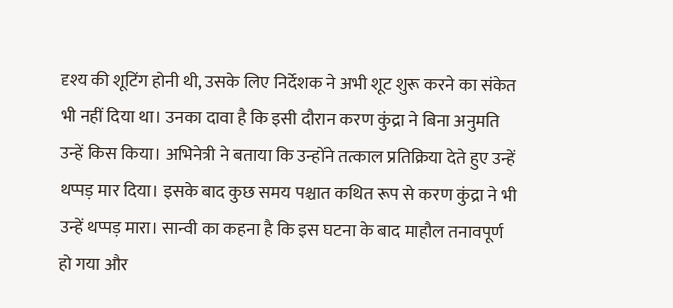दृश्य की शूटिंग होनी थी, उसके लिए निर्देशक ने अभी शूट शुरू करने का संकेत भी नहीं दिया था। उनका दावा है कि इसी दौरान करण कुंद्रा ने बिना अनुमति उन्हें किस किया। अभिनेत्री ने बताया कि उन्होंने तत्काल प्रतिक्रिया देते हुए उन्हें थप्पड़ मार दिया। इसके बाद कुछ समय पश्चात कथित रूप से करण कुंद्रा ने भी उन्हें थप्पड़ मारा। सान्वी का कहना है कि इस घटना के बाद माहौल तनावपूर्ण हो गया और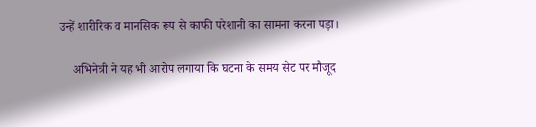उन्हें शारीरिक व मानसिक रूप से काफी परेशानी का सामना करना पड़ा।

    अभिनेत्री ने यह भी आरोप लगाया कि घटना के समय सेट पर मौजूद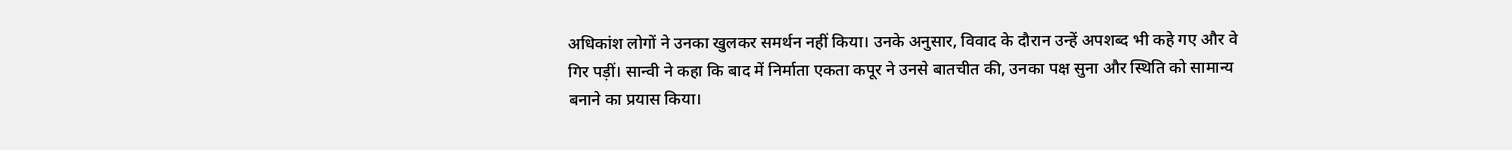अधिकांश लोगों ने उनका खुलकर समर्थन नहीं किया। उनके अनुसार, विवाद के दौरान उन्हें अपशब्द भी कहे गए और वे गिर पड़ीं। सान्वी ने कहा कि बाद में निर्माता एकता कपूर ने उनसे बातचीत की, उनका पक्ष सुना और स्थिति को सामान्य बनाने का प्रयास किया।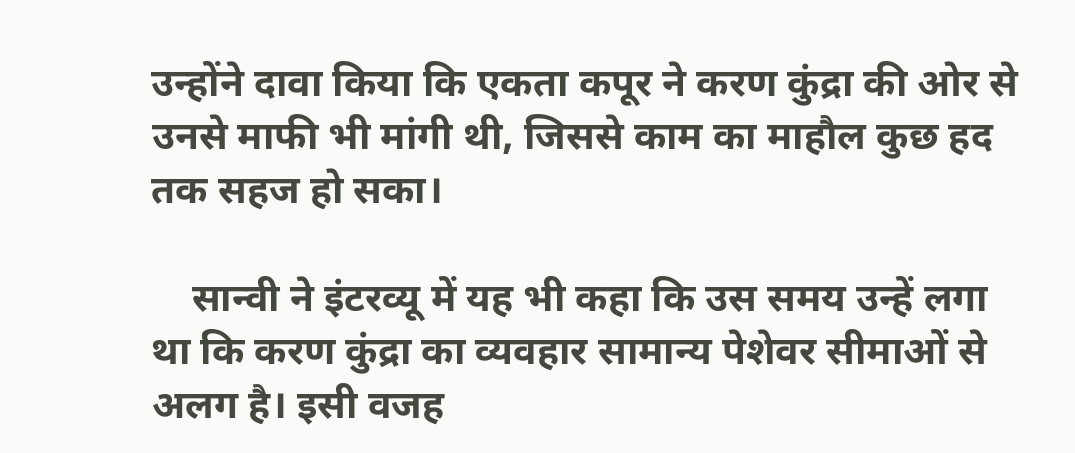उन्होंने दावा किया कि एकता कपूर ने करण कुंद्रा की ओर से उनसे माफी भी मांगी थी, जिससे काम का माहौल कुछ हद तक सहज हो सका।

    सान्वी ने इंटरव्यू में यह भी कहा कि उस समय उन्हें लगा था कि करण कुंद्रा का व्यवहार सामान्य पेशेवर सीमाओं से अलग है। इसी वजह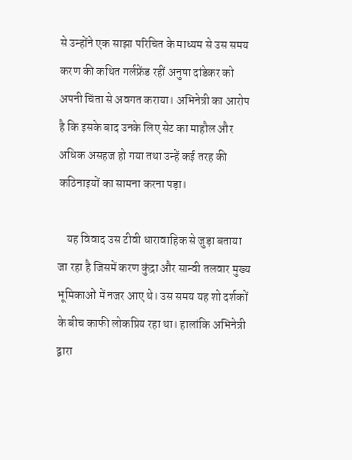से उन्होंने एक साझा परिचित के माध्यम से उस समय करण की कथित गर्लफ्रेंड रहीं अनुषा दांडेकर को अपनी चिंता से अवगत कराया। अभिनेत्री का आरोप है कि इसके बाद उनके लिए सेट का माहौल और अधिक असहज हो गया तथा उन्हें कई तरह की कठिनाइयों का सामना करना पड़ा।

    यह विवाद उस टीवी धारावाहिक से जुड़ा बताया जा रहा है जिसमें करण कुंद्रा और सान्वी तलवार मुख्य भूमिकाओं में नजर आए थे। उस समय यह शो दर्शकों के बीच काफी लोकप्रिय रहा था। हालांकि अभिनेत्री द्वारा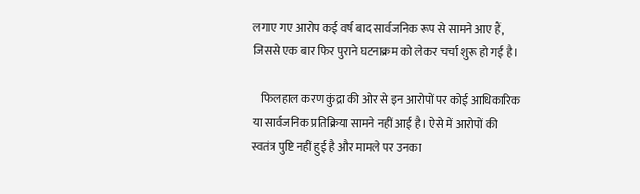लगाए गए आरोप कई वर्ष बाद सार्वजनिक रूप से सामने आए हैं, जिससे एक बार फिर पुराने घटनाक्रम को लेकर चर्चा शुरू हो गई है।

    फिलहाल करण कुंद्रा की ओर से इन आरोपों पर कोई आधिकारिक या सार्वजनिक प्रतिक्रिया सामने नहीं आई है। ऐसे में आरोपों की स्वतंत्र पुष्टि नहीं हुई है और मामले पर उनका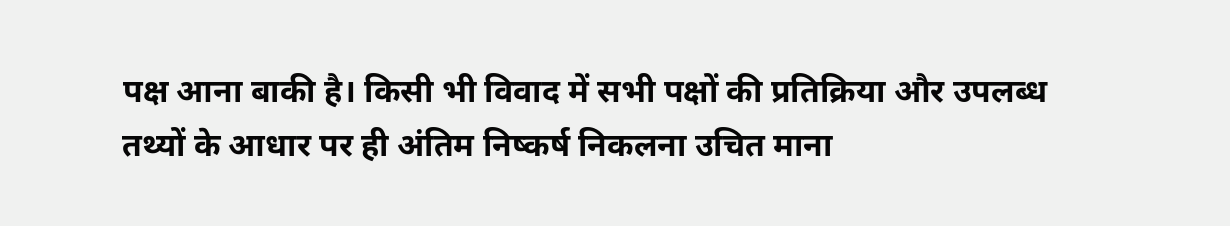पक्ष आना बाकी है। किसी भी विवाद में सभी पक्षों की प्रतिक्रिया और उपलब्ध तथ्यों के आधार पर ही अंतिम निष्कर्ष निकलना उचित माना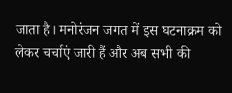जाता है। मनोरंजन जगत में इस घटनाक्रम को लेकर चर्चाएं जारी हैं और अब सभी की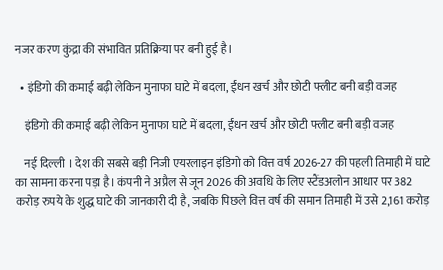नजर करण कुंद्रा की संभावित प्रतिक्रिया पर बनी हुई है।

  • इंडिगो की कमाई बढ़ी लेकिन मुनाफा घाटे में बदला, ईंधन खर्च और छोटी फ्लीट बनी बड़ी वजह

    इंडिगो की कमाई बढ़ी लेकिन मुनाफा घाटे में बदला, ईंधन खर्च और छोटी फ्लीट बनी बड़ी वजह

    नई दिल्ली । देश की सबसे बड़ी निजी एयरलाइन इंडिगो को वित्त वर्ष 2026-27 की पहली तिमाही में घाटे का सामना करना पड़ा है। कंपनी ने अप्रैल से जून 2026 की अवधि के लिए स्टैंडअलोन आधार पर 382 करोड़ रुपये के शुद्ध घाटे की जानकारी दी है, जबकि पिछले वित्त वर्ष की समान तिमाही में उसे 2,161 करोड़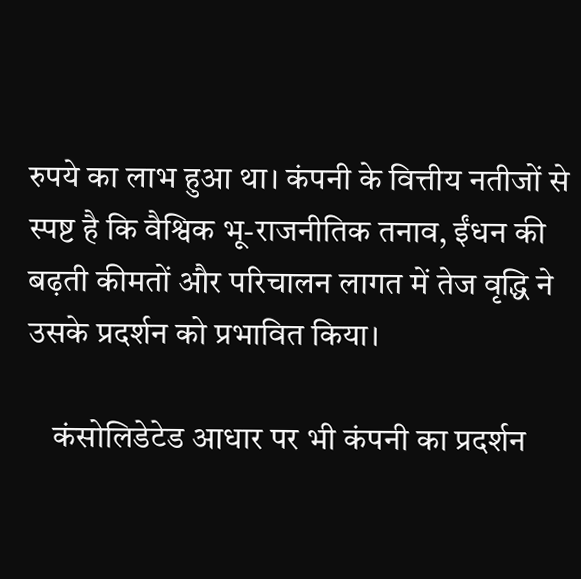रुपये का लाभ हुआ था। कंपनी के वित्तीय नतीजों से स्पष्ट है कि वैश्विक भू-राजनीतिक तनाव, ईंधन की बढ़ती कीमतों और परिचालन लागत में तेज वृद्धि ने उसके प्रदर्शन को प्रभावित किया।

    कंसोलिडेटेड आधार पर भी कंपनी का प्रदर्शन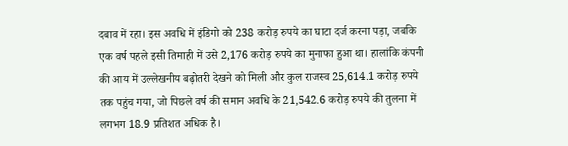दबाव में रहा। इस अवधि में इंडिगो को 238 करोड़ रुपये का घाटा दर्ज करना पड़ा, जबकि एक वर्ष पहले इसी तिमाही में उसे 2,176 करोड़ रुपये का मुनाफा हुआ था। हालांकि कंपनी की आय में उल्लेखनीय बढ़ोतरी देखने को मिली और कुल राजस्व 25,614.1 करोड़ रुपये तक पहुंच गया, जो पिछले वर्ष की समान अवधि के 21,542.6 करोड़ रुपये की तुलना में लगभग 18.9 प्रतिशत अधिक है।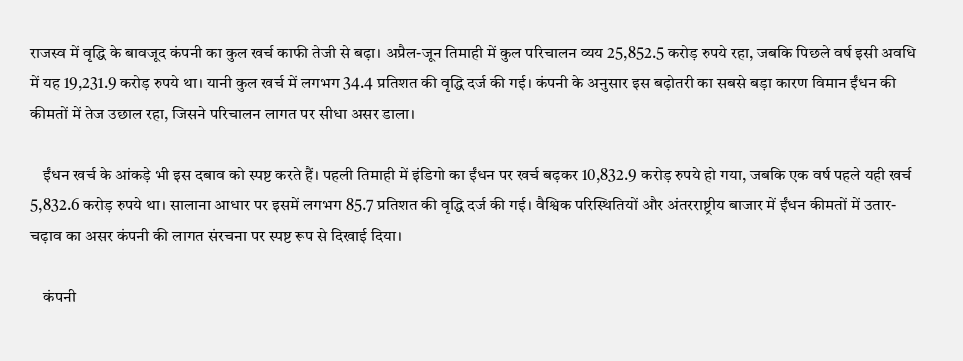राजस्व में वृद्धि के बावजूद कंपनी का कुल खर्च काफी तेजी से बढ़ा। अप्रैल-जून तिमाही में कुल परिचालन व्यय 25,852.5 करोड़ रुपये रहा, जबकि पिछले वर्ष इसी अवधि में यह 19,231.9 करोड़ रुपये था। यानी कुल खर्च में लगभग 34.4 प्रतिशत की वृद्धि दर्ज की गई। कंपनी के अनुसार इस बढ़ोतरी का सबसे बड़ा कारण विमान ईंधन की कीमतों में तेज उछाल रहा, जिसने परिचालन लागत पर सीधा असर डाला।

    ईंधन खर्च के आंकड़े भी इस दबाव को स्पष्ट करते हैं। पहली तिमाही में इंडिगो का ईंधन पर खर्च बढ़कर 10,832.9 करोड़ रुपये हो गया, जबकि एक वर्ष पहले यही खर्च 5,832.6 करोड़ रुपये था। सालाना आधार पर इसमें लगभग 85.7 प्रतिशत की वृद्धि दर्ज की गई। वैश्विक परिस्थितियों और अंतरराष्ट्रीय बाजार में ईंधन कीमतों में उतार-चढ़ाव का असर कंपनी की लागत संरचना पर स्पष्ट रूप से दिखाई दिया।

    कंपनी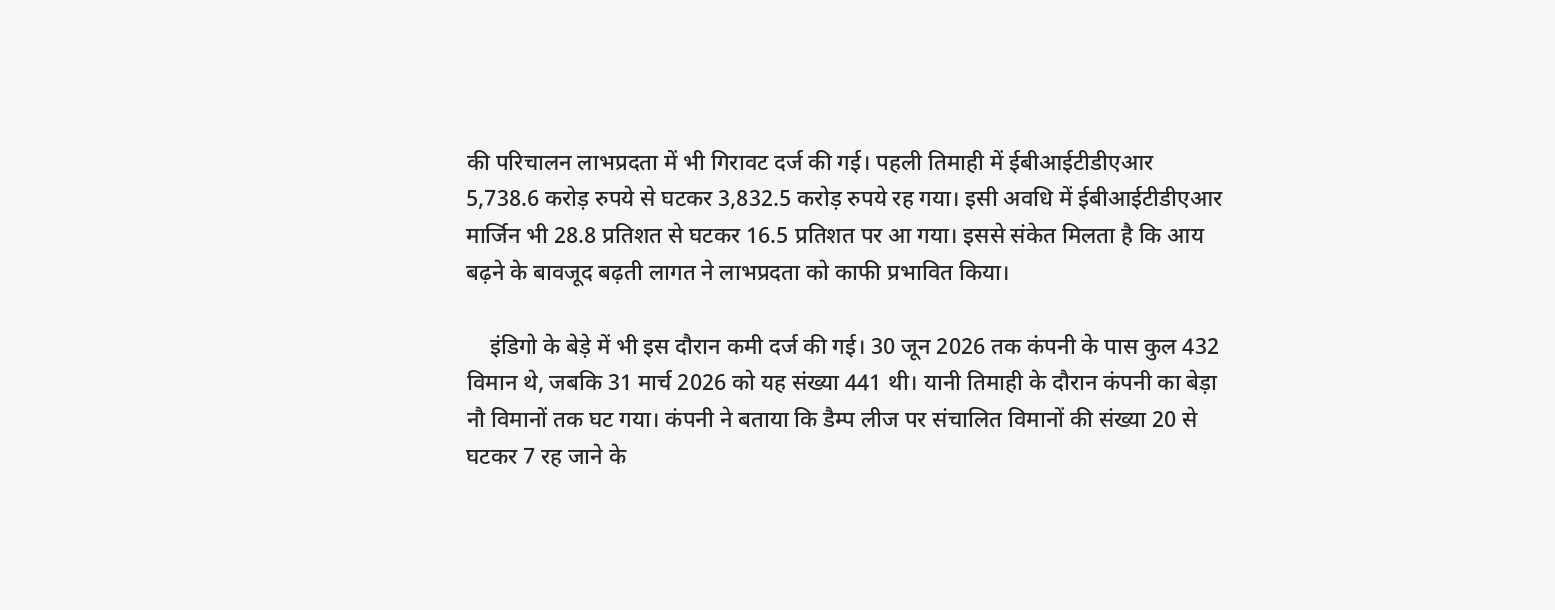की परिचालन लाभप्रदता में भी गिरावट दर्ज की गई। पहली तिमाही में ईबीआईटीडीएआर 5,738.6 करोड़ रुपये से घटकर 3,832.5 करोड़ रुपये रह गया। इसी अवधि में ईबीआईटीडीएआर मार्जिन भी 28.8 प्रतिशत से घटकर 16.5 प्रतिशत पर आ गया। इससे संकेत मिलता है कि आय बढ़ने के बावजूद बढ़ती लागत ने लाभप्रदता को काफी प्रभावित किया।

    इंडिगो के बेड़े में भी इस दौरान कमी दर्ज की गई। 30 जून 2026 तक कंपनी के पास कुल 432 विमान थे, जबकि 31 मार्च 2026 को यह संख्या 441 थी। यानी तिमाही के दौरान कंपनी का बेड़ा नौ विमानों तक घट गया। कंपनी ने बताया कि डैम्प लीज पर संचालित विमानों की संख्या 20 से घटकर 7 रह जाने के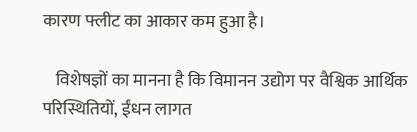कारण फ्लीट का आकार कम हुआ है।

    विशेषज्ञों का मानना है कि विमानन उद्योग पर वैश्विक आर्थिक परिस्थितियों, ईंधन लागत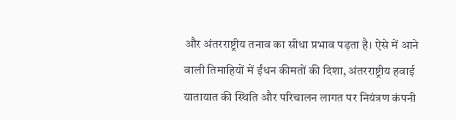और अंतरराष्ट्रीय तनाव का सीधा प्रभाव पड़ता है। ऐसे में आने वाली तिमाहियों में ईंधन कीमतों की दिशा, अंतरराष्ट्रीय हवाई यातायात की स्थिति और परिचालन लागत पर नियंत्रण कंपनी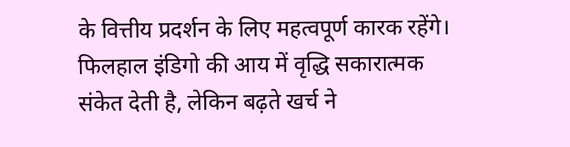के वित्तीय प्रदर्शन के लिए महत्वपूर्ण कारक रहेंगे। फिलहाल इंडिगो की आय में वृद्धि सकारात्मक संकेत देती है, लेकिन बढ़ते खर्च ने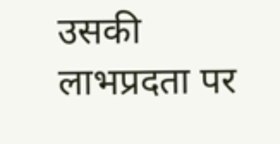उसकी लाभप्रदता पर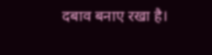दबाव बनाए रखा है।